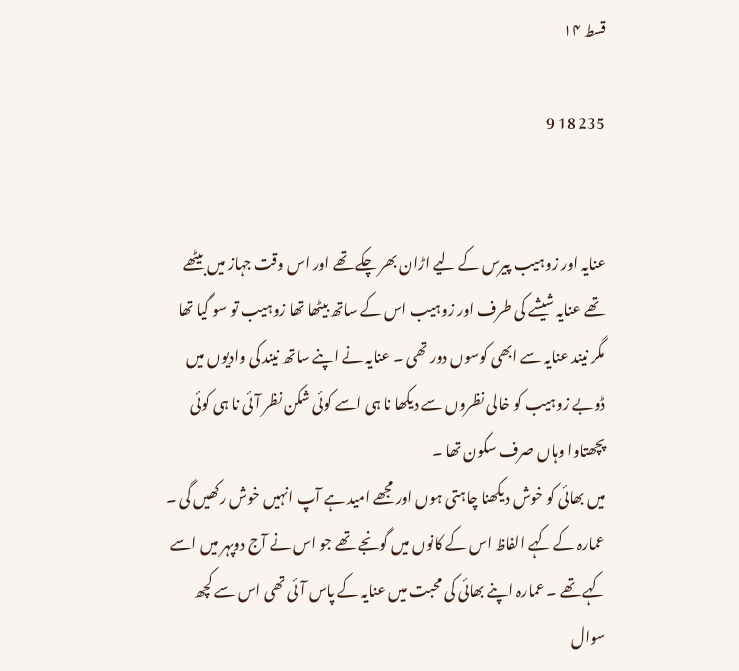قسط ۱۴

235 18 9


عنایہ اور زوہیب پیرس کے لیے اڑان بھر چکے تھے اور اس وقت جہاز میں بیٹھے تھے عنایہ شیشے کی طرف اور زوہیب اس کے ساتھ بیٹھا تھا زوہیب تو سو گیا تھا مگر نیند عنایہ سے ابھی کوسوں دور تھی ۔ عنایہ نے اپنے ساتھ نیند کی وادیوں میں ڈوبے زوہیب کو خالی نظروں سے دیکھا نا ہی اسے کوئی شکن نظر آئی نا ہی کوئی پچھتاوا وہاں صرف سکون تھا ۔
میں بھائی کو خوش دیکھنا چاہتی ہوں اور مجھے امید ہے آپ انہیں خوش رکھیں گی ۔ عمارہ کے کہے الفاظ اس کے کانوں میں گونجے تھے جو اس نے آج دوپہر میں اسے کہے تھے ۔ عمارہ اپنے بھائی کی محبت میں عنایہ کے پاس آئی تھی اس سے کچھ سوال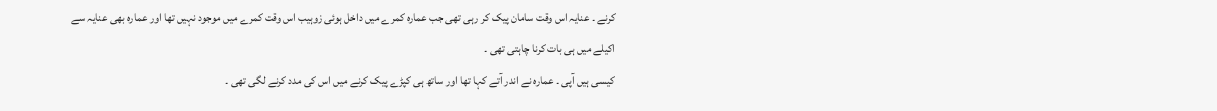کرنے ۔ عنایہ اس وقت سامان پیک کر رہی تھی جب عمارہ کمرے میں داخل ہوئی زوہیب اس وقت کمرے میں موجود نہیں تھا اور عمارہ بھی عنایہ سے اکیلے میں ہی بات کرنا چاہتی تھی ۔
کیسی ہیں آپی ۔ عمارہ نے اندر آتے کہا تھا اور ساتھ ہی کپڑے پیک کرنے میں اس کی مدد کرنے لگی تھی ۔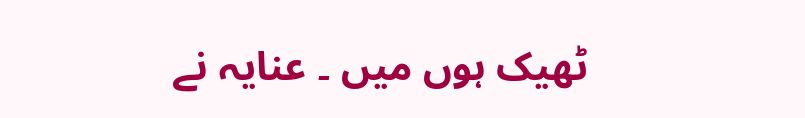ٹھیک ہوں میں ۔ عنایہ نے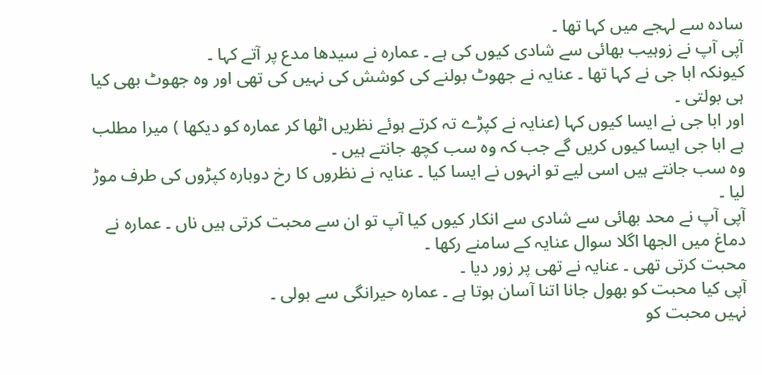سادہ سے لہجے میں کہا تھا ۔
آپی آپ نے زوہیب بھائی سے شادى کیوں کی ہے ۔ عمارہ نے سیدھا مدع پر آتے کہا ۔
کیونکہ ابا جی نے کہا تھا ۔ عنایہ نے جھوٹ بولنے کی کوشش کی نہیں کی تھی اور وہ جھوٹ بھی کیا ہی بولتی ۔
اور ابا جی نے ایسا کیوں کہا (عنایہ نے کپڑے تہ کرتے ہوئے نظریں اٹھا کر عمارہ کو دیکھا ) میرا مطلب ہے ابا جی ایسا کیوں کریں گے جب کہ وہ سب کچھ جانتے ہیں ۔
وہ سب جانتے ہیں اسی لیے تو انہوں نے ایسا کیا ۔ عنایہ نے نظروں کا رخ دوبارہ کپڑوں کی طرف موڑ لیا ۔
آپی آپ نے محد بھائی سے شادى سے انکار کیوں کیا آپ تو ان سے محبت کرتی ہیں ناں ۔ عمارہ نے دماغ میں الجھا اگلا سوال عنایہ کے سامنے رکھا ۔
محبت کرتی تھی ۔ عنایہ نے تھی پر زور دیا ۔
آپی کیا محبت کو بھول جانا اتنا آسان ہوتا ہے ۔ عمارہ حیرانگی سے بولی ۔
نہیں محبت کو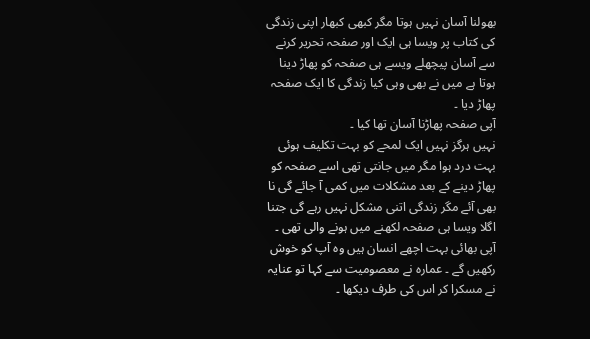بھولنا آسان نہیں ہوتا مگر کبھی کبھار اپنی زندگی کی کتاب پر ویسا ہی ایک اور صفحہ تحریر کرنے سے آسان پیچھلے ویسے ہی صفحہ کو پھاڑ دینا ہوتا ہے میں نے بھی وہی کیا زندگی کا ایک صفحہ پھاڑ دیا ۔
آپی صفحہ پھاڑنا آسان تھا کیا ۔
نہیں ہرگز نہیں ایک لمحے کو بہت تکلیف ہوئی بہت درد ہوا مگر میں جانتی تھی اسے صفحہ کو پھاڑ دینے کے بعد مشکلات میں کمی آ جائے گی نا بھی آئے مگر زندگی اتنی مشکل نہیں رہے گی جتنا اگلا ویسا ہی صفحہ لکھنے میں ہونے والی تھی ۔
آپی بھائی بہت اچھے انسان ہیں وہ آپ کو خوش رکھیں گے ۔ عمارہ نے معصومیت سے کہا تو عنایہ نے مسکرا کر اس کی طرف دیکھا ۔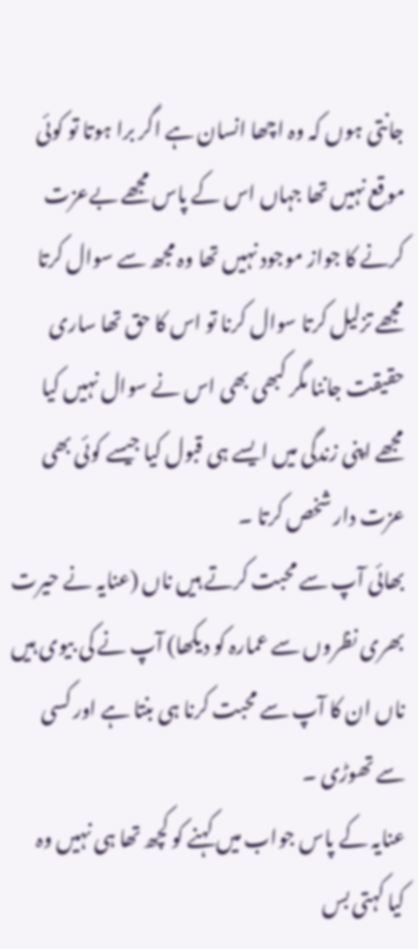جانتی ہوں کہ وہ اچھا انسان ہے اگر برا ہوتا تو کوئی موقع نہیں تھا جہاں اس کے پاس مجھے بےعزت کرنے کا جواز موجود نہیں تھا وہ مجھ سے سوال کرتا مجھے تزلیل کرتا سوال کرنا تو اس کا حق تھا ساری حقیقت جاننا مگر کبھی بھی اس نے سوال نہیں کیا مجھے اپنی زندگی میں ایسے ہی قبول کیا جیسے کوئی بھی عزت دار شخص کرتا ۔
بھائی آپ سے محبت کرتے ہیں ناں (عنایہ نے حیرت بھری نظروں سے عمارہ کو دیکھا) آپ نے کی بیوی ہیں ناں ان کا آپ سے محبت کرنا ہی بنتا ہے اور کسی سے تھوڑی ۔
عنایہ کے پاس جواب ميں کہنے کو کچھ تھا ہی نہیں وہ کیا کہتی بس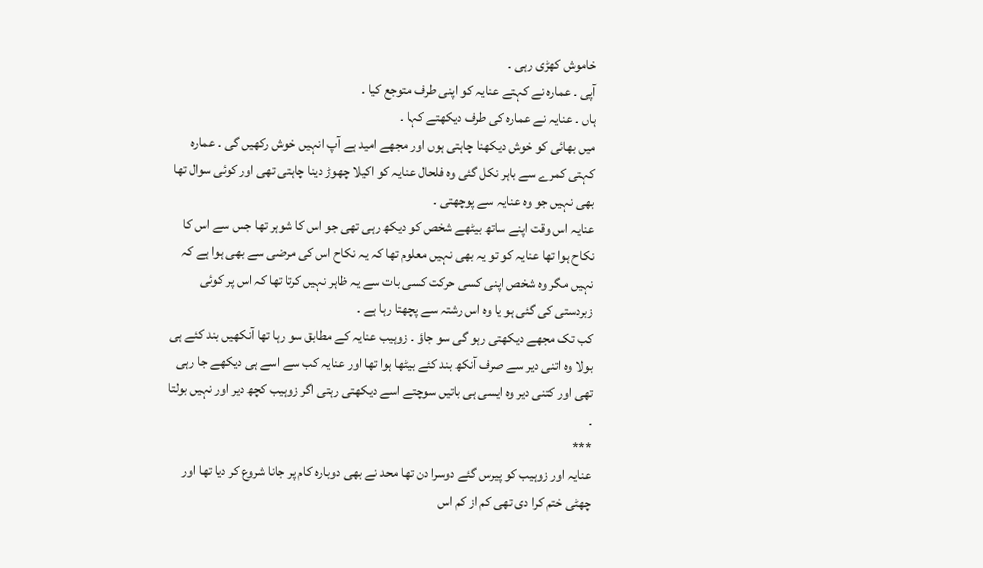خاموش کھڑی رہی ۔
آپی ۔ عمارہ نے کہتے عنایہ کو اپنی طرف متوجع کیا ۔
ہاں ۔ عنایہ نے عمارہ کی طرف دیکھتے کہا ۔
میں بھائی کو خوش دیکھنا چاہتی ہوں اور مجھے امید ہے آپ انہیں خوش رکھیں گی ۔ عمارہ کہتی کمرے سے باہر نکل گئی وہ فلحال عنایہ کو اکیلا چھوڑ دینا چاہتی تھی اور کوئی سوال تھا بھی نہیں جو وہ عنایہ سے پوچھتی ۔
عنایہ اس وقت اپنے ساتھ بیٹھے شخص کو دیکھ رہی تھی جو اس کا شوہر تھا جس سے اس کا نکاح ہوا تھا عنایہ کو تو یہ بھی نہیں معلوم تھا کہ یہ نکاح اس کی مرضی سے بھی ہوا ہے کہ نہیں مگر وہ شخص اپنی کسی حرکت کسی بات سے یہ ظاہر نہیں کرتا تھا کہ اس پر کوئی زبردستی کی گئی ہو یا وہ اس رشتہ سے پچھتا رہا ہے ۔
کب تک مجھے دیکھتی رہو گی سو جاؤ ۔ زوہیب عنایہ کے مطابق سو رہا تھا آنکھیں بند کئے ہی بولا وہ اتنی دیر سے صرف آنکھ بند کئے بیٹھا ہوا تھا اور عنایہ کب سے اسے ہی دیکھے جا رہی تھی اور کتنی دیر وہ ایسی ہی باتیں سوچتے اسے دیکھتی رہتی اگر زوہیب کچھ دیر اور نہیں بولتا ۔
***
عنایہ اور زوہیب کو پیرس گئے دوسرا دن تھا محد نے بھی دوبارہ کام پر جانا شروع کر دیا تھا اور چھٹی ختم کرا دی تھی کم از کم اس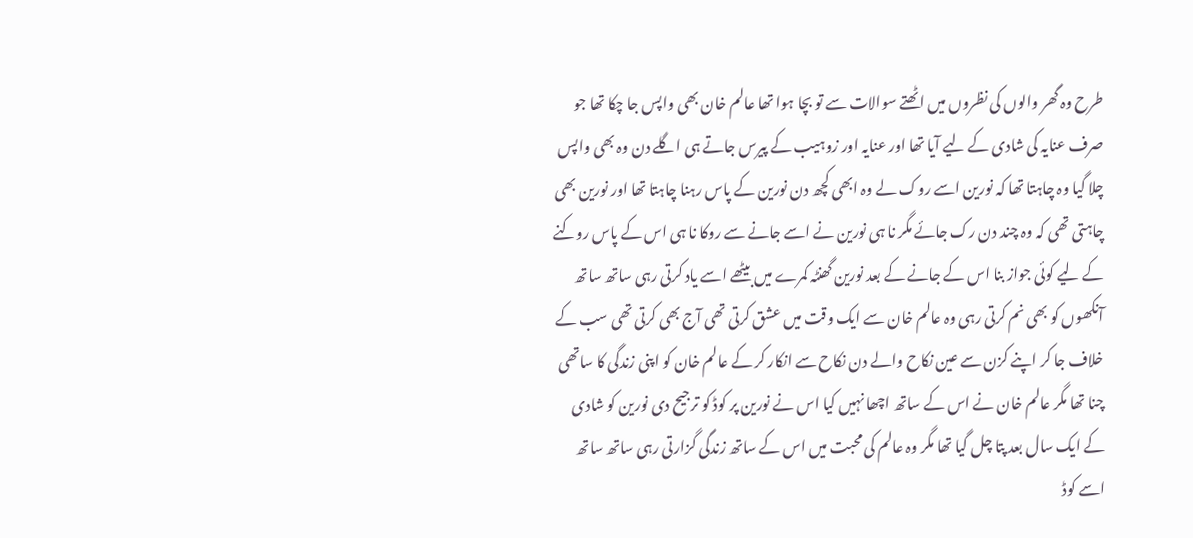طرح وہ گھر والوں کی نظروں میں اٹھتے سوالات سے تو بچا ہوا تھا عالم خان بھی واپس جا چکا تھا جو صرف عنایہ کی شادی کے لیے آیا تھا اور عنایہ اور زوہیب کے پیرس جاتے ہی اگلے دن وہ بھی واپس چلا گیا وہ چاہتا تھا کہ نورین اسے روک لے وہ ابھی کچھ دن نورین کے پاس رہنا چاہتا تھا اور نورین بھی چاہتی تھی کہ وہ چند دن رک جائے مگر نا ہی نورین نے اسے جانے سے روکا نا ہی اس کے پاس روکنے کے لیے کوئی جواز بنا اس کے جانے کے بعد نورین گھنٹہ کمرے میں بیٹھے اسے یاد کرتی رہی ساتھ ساتھ آنکھوں کو بھی نم کرتی رہی وہ عالم خان سے ایک وقت میں عشق کرتی تھی آج بھی کرتی تھی سب کے خلاف جا کر اپنے کزن سے عین نکاح والے دن نکاح سے انکار کر کے عالم خان کو اپنی زندگی کا ساتھی چنا تھا مگر عالم خان نے اس کے ساتھ اچھا نہیں کیا اس نے نورین پر کوڈ کو ترجیح دی نورین کو شادی کے ایک سال بعد پتا چل گیا تھا مگر وہ عالم کی محبت میں اس کے ساتھ زندگی گزارتی رہی ساتھ ساتھ اسے کوڈ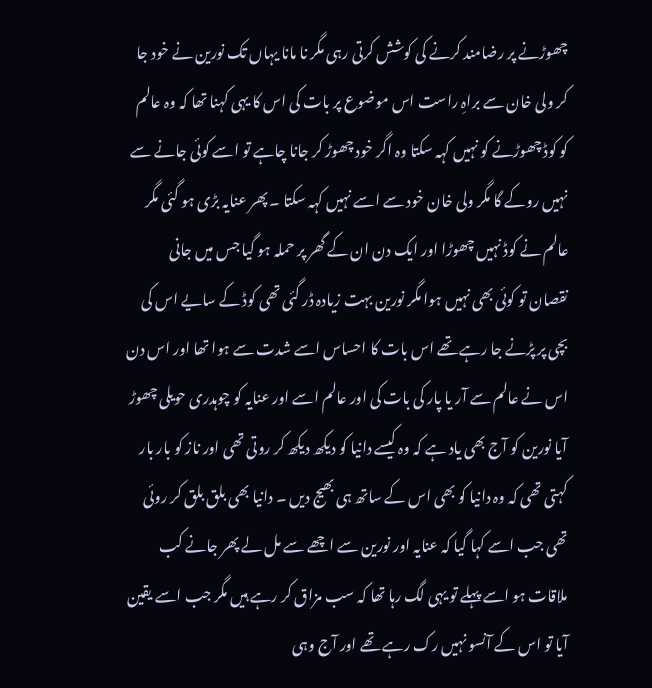چھوڑنے پر رضامند کرنے کی کوشش کرتی رہی مگر نا مانا یہاں تک نورین نے خود جا کر ولی خان سے براہِ راست اس موضوع پر بات کی اس کا یہی کہنا تھا کہ وہ عالم کو کوڈ چھوڑنے کو نہیں کہہ سکتا وہ اگر خود چھوڑ کر جانا چاہے تو اسے کوئی جانے سے نہیں روکے گا مگر ولی خان خود سے اسے نہیں کہہ سکتا ۔ پھر عنایہ بڑی ہو گئی مگر عالم نے کوڈ نہیں چھوڑا اور ایک دن ان کے گھر پر حملہ ہو گیا جس میں جانی نقصان تو کوئی بھی نہیں ہوا مگر نورین بہت زیادہ ڈر گئی تھی کوڈ کے سایے اس کی بچی پر پڑنے جا رہے تھے اس بات کا احساس اسے شدت سے ہوا تھا اور اس دن اس نے عالم سے آر یا پار کی بات کی اور عالم اسے اور عنایہ کو چوہدری حویلی چھوڑ آیا نورین کو آج بھی یاد ہے کہ وہ کیسے دانیا کو دیکھ دیکھ کر روتی تھی اور ناز کو بار بار کہتی تھی کہ وہ دانیا کو بھی اس کے ساتھ ہی بھیج دیں ۔ دانیا بھی بلق بلق کر روئی تھی جب اسے کہا گیا کہ عنایہ اور نورین سے اچھے سے مل لے پھر جانے کب ملاقات ہو اسے پہلے تو یہی لگ رہا تھا کہ سب مزاق کر رہے ہیں مگر جب اسے یقین آیا تو اس کے آنسو نہیں رک رہے تھے اور آج وہی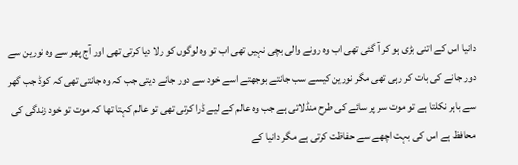دانیا اس کے اتنی بڑی ہو کر آ گئی تھی اب وہ رونے والی بچی نہیں تھی اب تو وہ لوگوں کو رلا دیا کرتی تھی اور آج پھر سے وہ نورین سے دور جانے کی بات کر رہی تھی مگر نورین کیسے سب جانتے بوجھتے اسے خود سے دور جانے دیتی جب کہ وہ جانتی تھی کہ کوڈ جب گھر سے باہر نکلتا ہے تو موت سر پر سائے کی طرح منڈلاتی ہے جب وہ عالم کے لیے ڈرا کرتی تھی تو عالم کہتا تھا کہ موت تو خود زندگی کی محافظ ہے اس کی بہت اچھے سے حفاظت کرتی ہے مگر دانیا کے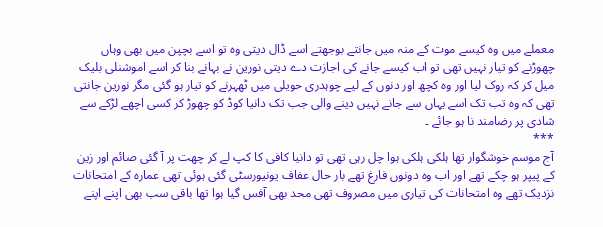معملے میں وہ کیسے موت کے منہ میں جانتے بوجھتے اسے ڈال دیتی وہ تو اسے بچپن میں بھی وہاں چھوڑنے کو تیار نہیں تھی تو اب کیسے جانے کی اجازت دے دیتی نورین نے بہانے بنا کر اسے اموشنلی بلیک میل کر کہ روک لیا اور وہ کچھ اور دنوں کے لیے چوہدری حویلی میں ٹھہرنے کو تیار ہو گئی مگر نورین جانتی تھی کہ وہ تب تک اسے یہاں سے جانے نہیں دینے والی جب تک دانیا کوڈ کو چھوڑ کر کسی اچھے لڑکے سے شادى پر رضامند نا ہو جائے ۔
***
آج موسم خوشگوار تھا ہلکی ہلکی ہوا چل رہی تھی تو دانیا کافی کا کپ لے کر چھت پر آ گئی صائم اور زین کے پیپر ہو چکے تھے اور اب وہ دونوں فارغ تھے بار حال عفاف یونیورسٹی گئی ہوئی تھی عمارہ کے امتحانات نزدیک تھے وہ امتحانات کی تیاری میں مصروف تھی محد بھی آفس گیا ہوا تھا باقی سب بھی اپنے اپنے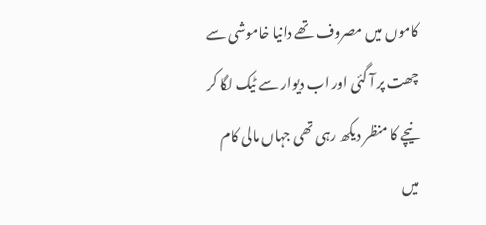کاموں میں مصروف تھے دانیا خاموشی سے چھت پر آ گئی اور اب دیوار سے ٹیک لگا کر نیچے کا منظر دیکھ رہی تھی جہاں مالی کام میں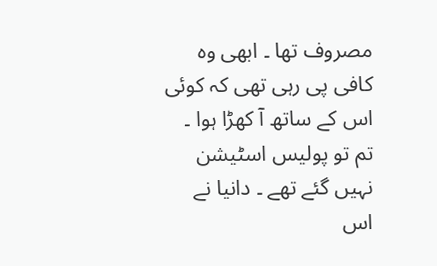مصروف تھا ۔ ابھی وہ کافی پی رہی تھی کہ کوئی اس کے ساتھ آ کھڑا ہوا ۔
تم تو پولیس اسٹیشن نہیں گئے تھے ۔ دانیا نے اس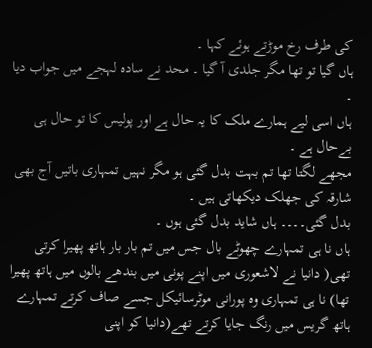کی طرف رخ موڑتے ہوئے کہا ۔
ہاں گیا تو تھا مگر جلدی آ گیا ۔ محد نے سادہ لہجے میں جواب دیا ۔
ہاں اسی لیے ہمارے ملک کا یہ حال ہے اور پولیس کا تو حال ہی بےحال ہے ۔
مجھے لگتا تھا تم بہت بدل گئی ہو مگر نہیں تمہاری باتیں آج بھی شارقہ کی جھلک دیکھاتی ہیں ۔
بدل گئی۔۔۔۔ ہاں شاید بدل گئی ہوں ۔
ہاں نا ہی تمہارے چھوٹے بال جس میں تم بار بار ہاتھ پھیرا کرتی تھی( دانیا نے لاشعوری میں اپنے پونی میں بندھے بالوں میں ہاتھ پھیرا تھا) نا ہی تمہاری وہ پورانی موٹرسائیکل جسے صاف کرتے تمہارے ہاتھ گریس میں رنگ جایا کرتے تھے(دانیا کو اپنی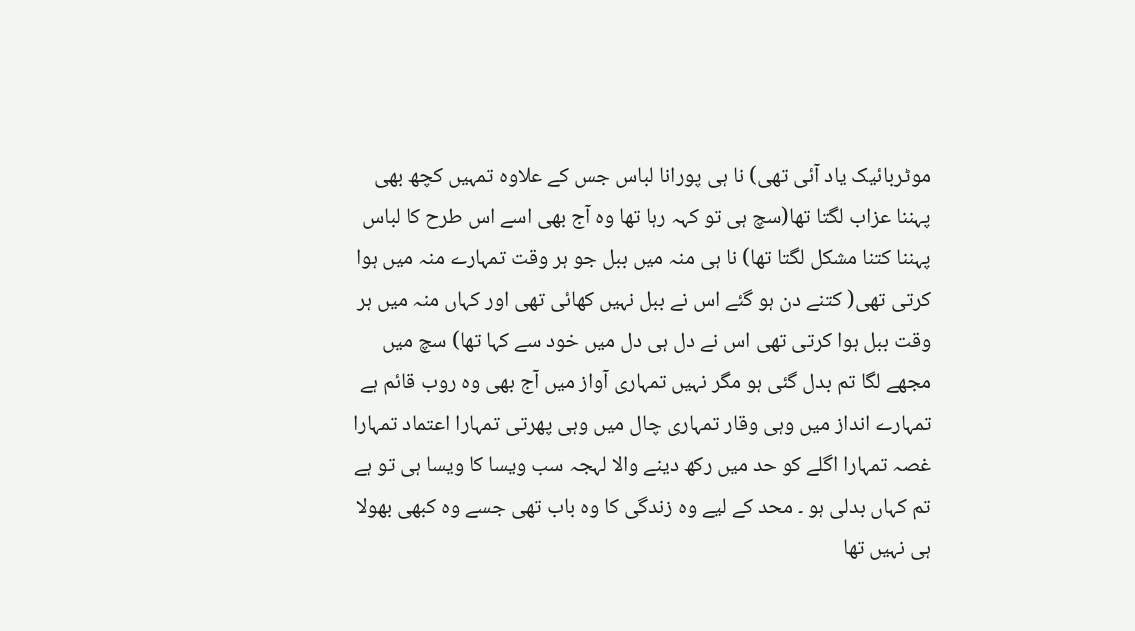موٹربائیک یاد آئی تھی) نا ہی پورانا لباس جس کے علاوہ تمہیں کچھ بھی پہننا عزاب لگتا تھا(سچ ہی تو کہہ رہا تھا وہ آج بھی اسے اس طرح کا لباس پہننا کتنا مشکل لگتا تھا) نا ہی منہ میں ببل جو ہر وقت تمہارے منہ میں ہوا کرتی تھی( کتنے دن ہو گئے اس نے ببل نہیں کھائی تھی اور کہاں منہ میں ہر وقت ببل ہوا کرتی تھی اس نے دل ہی دل میں خود سے کہا تھا) سچ میں مجھے لگا تم بدل گئی ہو مگر نہیں تمہاری آواز میں آج بھی وہ روب قائم ہے تمہارے انداز میں وہی وقار تمہاری چال میں وہی پھرتی تمہارا اعتماد تمہارا غصہ تمہارا اگلے کو حد میں رکھ دینے والا لہجہ سب ویسا کا ویسا ہی تو ہے تم کہاں بدلی ہو ۔ محد کے لیے وہ زندگی کا وہ باب تھی جسے وہ کبھی بھولا ہی نہیں تھا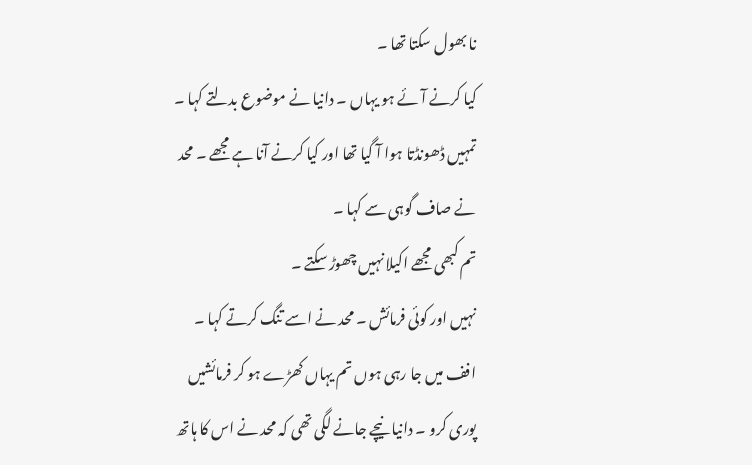نا بھول سکتا تھا ۔
کیا کرنے آئے ہو یہاں ۔ دانیا نے موضوع بدلتے کہا ۔
تمہیں ڈھونڈتا ہوا آ گیا تھا اور کیا کرنے آنا ہے مجھے ۔ محد نے صاف گوہی سے کہا ۔
تم کبھی مجھے اکیلا نہیں چھوڑ سکتے ۔
نہیں اور کوئی فرمائش ۔ محد نے اسے تنگ کرتے کہا ۔
افف میں جا رہی ہوں تم یہاں کھڑے ہو کر فرمائشیں پوری کرو ۔ دانیا نیچے جانے لگی تھی کہ محد نے اس کا ہاتھ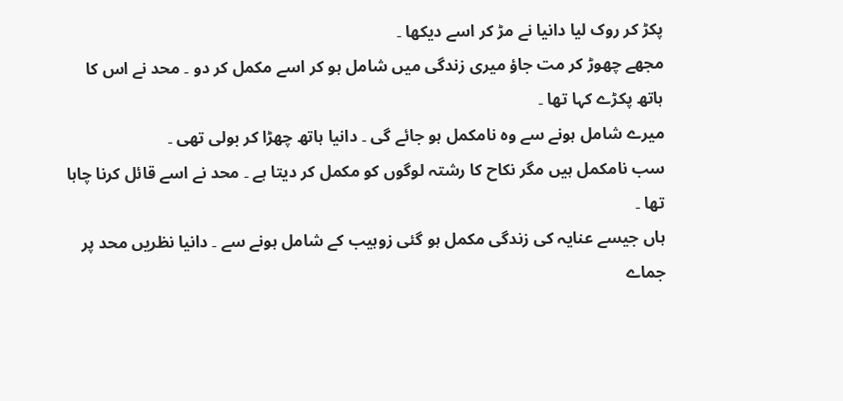پکڑ کر روک لیا دانیا نے مڑ کر اسے دیکھا ۔
مجھے چھوڑ کر مت جاؤ میری زندگی میں شامل ہو کر اسے مکمل کر دو ۔ محد نے اس کا ہاتھ پکڑے کہا تھا ۔
میرے شامل ہونے سے وہ نامکمل ہو جائے گی ۔ دانیا ہاتھ چھڑا کر بولی تھی ۔
سب نامکمل ہیں مگر نکاح کا رشتہ لوگوں کو مکمل کر دیتا ہے ۔ محد نے اسے قائل کرنا چاہا تھا ۔
ہاں جیسے عنایہ کی زندگی مکمل ہو گئی زوہیب کے شامل ہونے سے ۔ دانیا نظریں محد پر جماے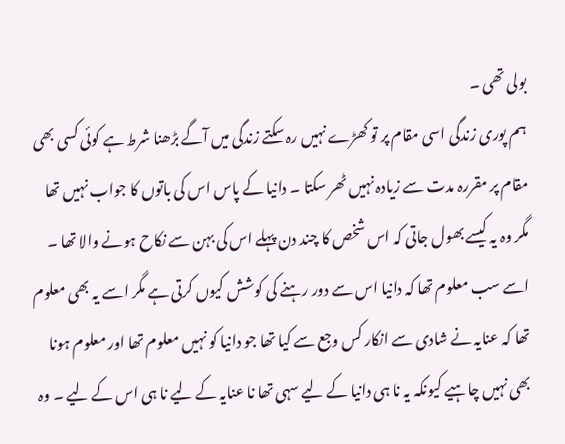بولی تھی ۔
ہم پوری زندگی اسی مقام پر تو کھڑے نہیں رہ سکتے زندگی میں آگے بڑھنا شرط ہے کوئی کسی بھی مقام پر مقررہ مدت سے زیادہ نہیں ٹھر سکتا ۔ دانیا کے پاس اس کی باتوں کا جواب نہیں تھا مگر وہ یہ کیسے بھول جاتی کہ اس شخص کا چند دن پہلے اس کی بہن سے نکاح ہونے والا تھا ۔
اسے سب معلوم تھا کہ دانیا اس سے دور رہنے کی کوشش کیوں کرتی ہے مگر اسے یہ بھی معلوم تھا کہ عنایہ نے شادی سے انکار کس وجع سے کیا تھا جو دانیا کو نہیں معلوم تھا اور معلوم ہونا بھی نہیں چاہیے کیونکہ یہ نا ہی دانیا کے لیے سہی تھا نا عنایہ کے لیے نا ہی اس کے لیے ۔ وہ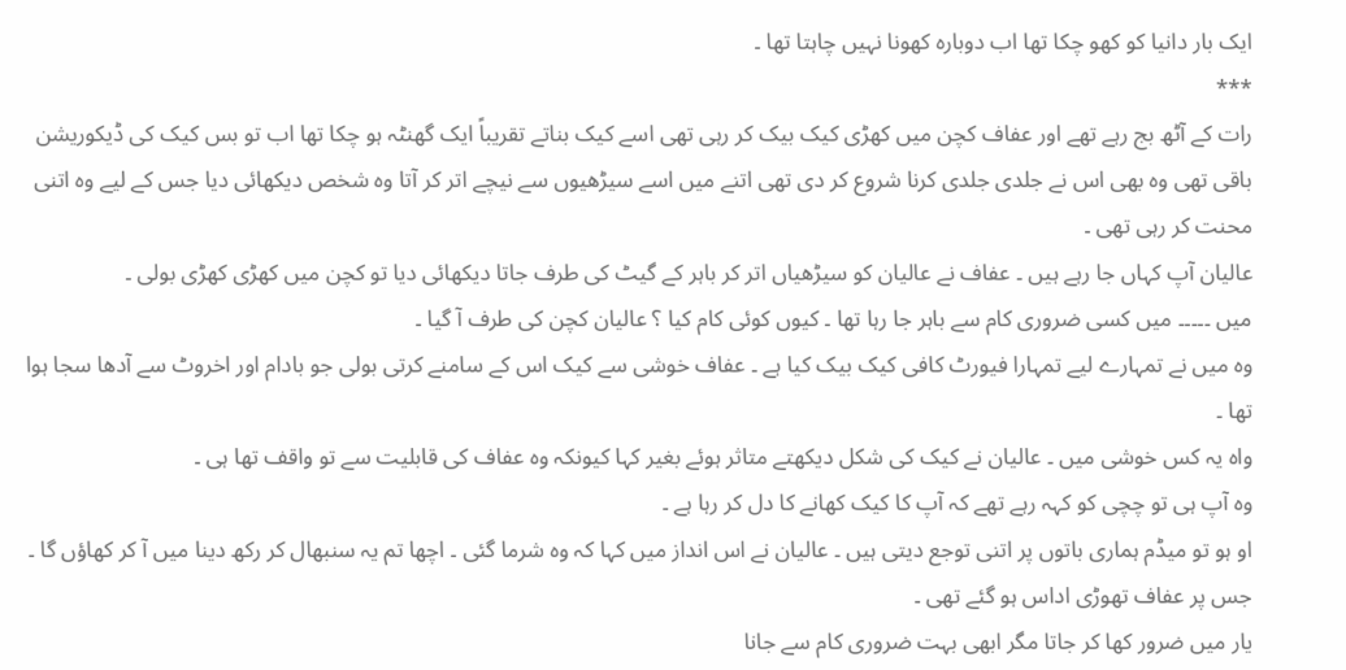ایک بار دانیا کو کھو چکا تھا اب دوبارہ کھونا نہیں چاہتا تھا ۔
***
رات کے آٹھ بج رہے تھے اور عفاف کچن میں کھڑی کیک بیک کر رہی تھی اسے کیک بناتے تقریباً ایک گھنٹہ ہو چکا تھا اب تو بس کیک کی ڈیکوریشن باقی تھی وہ بھی اس نے جلدی جلدی کرنا شروع کر دی تھی اتنے میں اسے سیڑھیوں سے نیچے اتر کر آتا وہ شخص دیکھائی دیا جس کے لیے وہ اتنی محنت کر رہی تھی ۔
عالیان آپ کہاں جا رہے ہیں ۔ عفاف نے عالیان کو سیڑھیاں اتر کر باہر کے گیٹ کی طرف جاتا دیکھائی دیا تو کچن میں کھڑی کھڑی بولی ۔
میں ۔۔۔۔۔ میں کسی ضروری کام سے باہر جا رہا تھا ۔ کیوں کوئی کام کیا ؟ عالیان کچن کی طرف آ گیا ۔
وہ میں نے تمہارے لیے تمہارا فیورٹ کافی کیک بیک کیا ہے ۔ عفاف خوشی سے کیک اس کے سامنے کرتی بولی جو بادام اور اخروٹ سے آدھا سجا ہوا تھا ۔
واہ یہ کس خوشی میں ۔ عالیان نے کیک کی شکل دیکھتے متاثر ہوئے بغیر کہا کیونکہ وہ عفاف کی قابلیت سے تو واقف تھا ہی ۔
وہ آپ ہی تو چچی کو کہہ رہے تھے کہ آپ کا کیک کھانے کا دل کر رہا ہے ۔
او ہو تو میڈم ہماری باتوں پر اتنی توجع دیتی ہیں ۔ عالیان نے اس انداز میں کہا کہ وہ شرما گئی ۔ اچھا تم یہ سنبھال کر رکھ دینا میں آ کر کھاؤں گا ۔ جس پر عفاف تھوڑی اداس ہو گئے تھی ۔
یار میں ضرور کھا کر جاتا مگر ابھی بہت ضروری کام سے جانا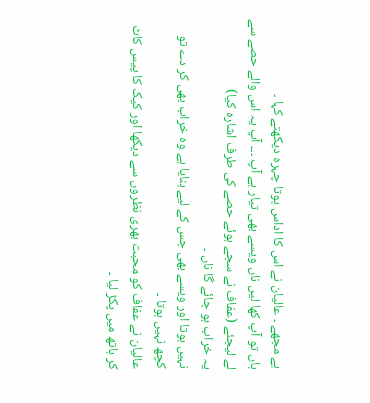ہے مجھے ۔ عالیان نے اس کا اداس ہوتا چہرہ دیکھتے کہا ۔
ہاں تو آپ کھا لیں ناں ویسے بھی تیار ہے آپ ۔۔۔ آپ یہ اس والے حصے سے لے لیجئے (عفاف نے سجے ہوئے حصے کی طرف اشارہ کیا)
یہ خراب ہو جائے گا ناں ۔
نہیں ہوتا اور ویسے بھی جس کے لیے بنایا ہے وہ خراب بھی کر دے تو کچھ نہیں ہوتا ۔
عالیان نے عفاف کو محبت بھری نظروں سے دیکھا اور کیک کا پیس کاٹ کر ہاتھ میں پکڑ لیا ۔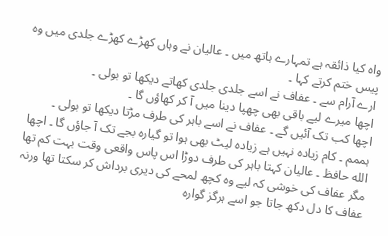واہ کیا ذائقہ ہے تمہارے ہاتھ میں ۔ عالیان نے وہاں کھڑے کھڑے جلدی میں وہ پیس ختم کرتے کہا ۔
ارے آرام سے ۔ عفاف نے اسے جلدی جلدی کھاتے دیکھا تو بولی ۔
اچھا میرے لیے باقی بھی چھپا دینا میں آ کر کھاؤں گا ۔
اچھا کب تک آئیں گے ۔ عفاف نے اسے باہر کی طرف مڑتا دیکھا تو بولی ۔
ہممم ۔ کام زیادہ نہیں ہے زیادہ لیٹ بھی ہوا تو گیارہ بجے تک آ جاؤں گا ۔ اچھا الله حافظ ۔ عالیان کہتا باہر کی طرف دوڑا اس پاس واقعی وقت بہت کم تھا مگر عفاف کی خوشی کہ لیے وہ کچھ لمحے کی دیری برداش کر سکتا تھا ورنہ عفاف کا دل دکھ جاتا جو اسے ہرگز گوارہ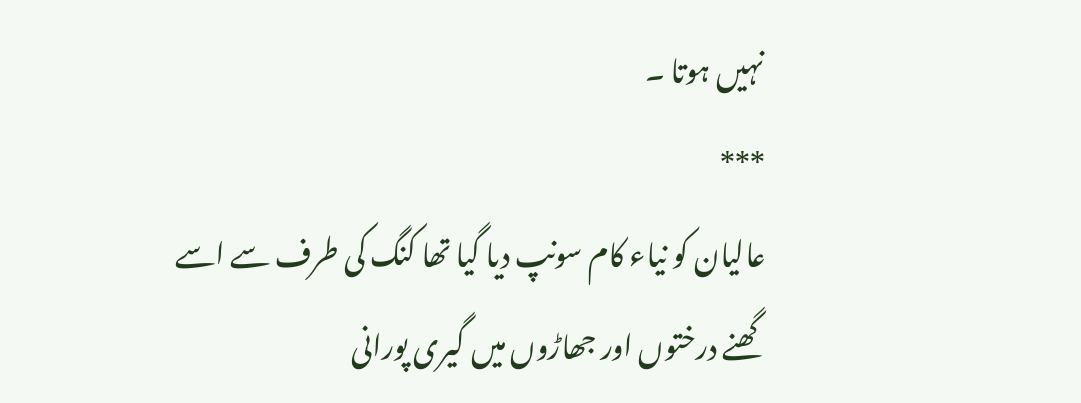نہیں ہوتا ۔
***
عالیان کو نیاء کام سونپ دیا گیا تھا کنگ کی طرف سے اسے گھنے درختوں اور جھاڑوں میں گیری پورانی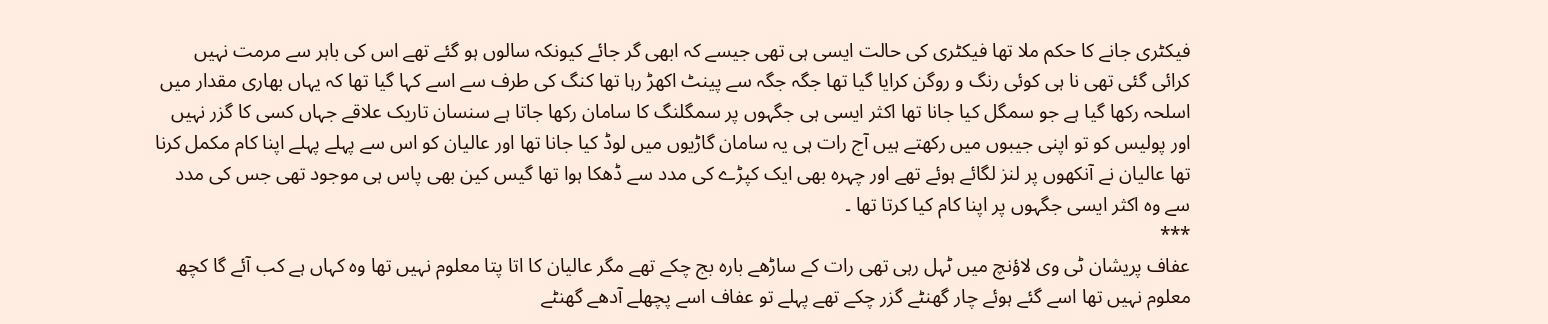فیکٹری جانے کا حکم ملا تھا فیکٹری کی حالت ایسی ہی تھی جیسے کہ ابھی گر جائے کیونکہ سالوں ہو گئے تھے اس کی باہر سے مرمت نہیں کرائی گئی تھی نا ہی کوئی رنگ و روگن کرایا گیا تھا جگہ جگہ سے پینٹ اکھڑ رہا تھا کنگ کی طرف سے اسے کہا گیا تھا کہ یہاں بھاری مقدار میں اسلحہ رکھا گیا ہے جو سمگل کیا جانا تھا اکثر ایسی ہی جگہوں پر سمگلنگ کا سامان رکھا جاتا ہے سنسان تاریک علاقے جہاں کسی کا گزر نہیں اور پولیس کو تو اپنی جیبوں میں رکھتے ہیں آج رات ہی یہ سامان گاڑیوں میں لوڈ کیا جانا تھا اور عالیان کو اس سے پہلے پہلے اپنا کام مکمل کرنا تھا عالیان نے آنکھوں پر لنز لگائے ہوئے تھے اور چہرہ بھی ایک کپڑے کی مدد سے ڈھکا ہوا تھا گیس کین بھی پاس ہی موجود تھی جس کی مدد سے وہ اکثر ایسی جگہوں پر اپنا کام کیا کرتا تھا ۔
***
عفاف پریشان ٹی وی لاؤنچ میں ٹہل رہی تھی رات کے ساڑھے بارہ بج چکے تھے مگر عالیان کا اتا پتا معلوم نہیں تھا وہ کہاں ہے کب آئے گا کچھ معلوم نہیں تھا اسے گئے ہوئے چار گھنٹے گزر چکے تھے پہلے تو عفاف اسے پچھلے آدھے گھنٹے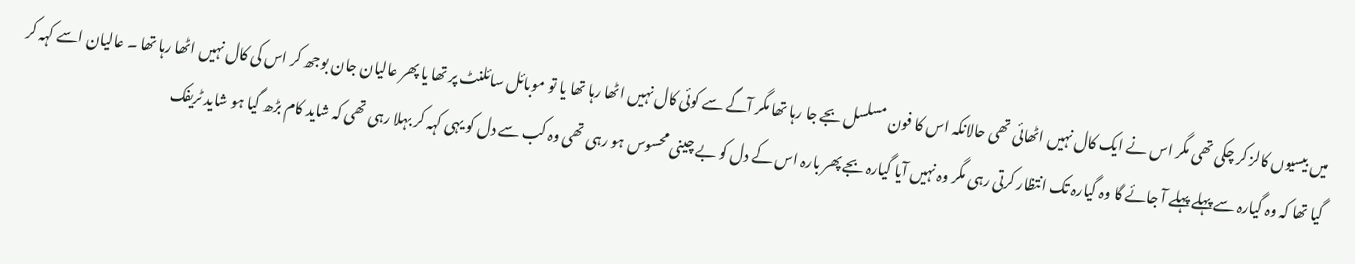میں بیسیوں کالز کر چکی تھی مگر اس نے ایک کال نہیں اٹھائی تھی حالانکہ اس کا فون مسلسل بجے جا رہا تھا مگر آگے سے کوئی کال نہیں اٹھا رہا تھا یا تو موبائل سائلنٹ پر تھا یا پھر عالیان جان بوجھ کر اس کی کال نہیں اٹھا رہا تھا ۔ عالیان اسے کہہ کر گیا تھا کہ وہ گیارہ سے پہلے پہلے آ جائے گا وہ گیارہ تک انتظار کرتی رہی مگر وہ نہیں آیا گیارہ بجے پھر بارہ اس کے دل کو بے چینی محسوس ہو رہی تھی وہ کب سے دل کو یہی کہہ کر بہلا رہی تھی کہ شاید کام بڑھ گیا ہو شاید ٹریفک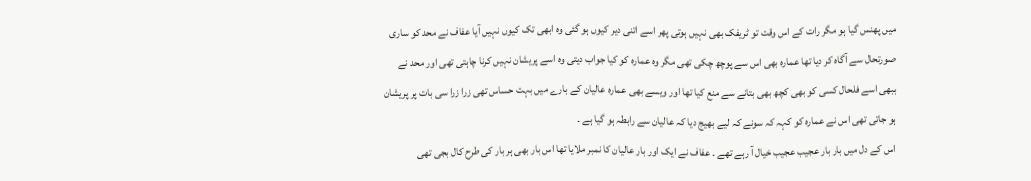میں پھنس گیا ہو مگر رات کے اس وقت تو ٹریفک بھی نہیں ہوتی پھر اسے اتنی دیر کیوں ہو گئی وہ ابھی تک کیوں نہیں آیا عفاف نے محد کو ساری صورتحال سے آگاہ کر دیا تھا عمارہ بھی اس سے پوچھ چکی تھی مگر وہ عمارہ کو کیا جواب دیتی وہ اسے پریشان نہیں کرنا چاہتی تھی اور محد نے ببھی اسے فلحال کسی کو بھی کچھ بھی بتانے سے منع کیا تھا اور ویسے بھی عمارہ عالیان کے بارے میں بہت حساس تھی زرا زرا سی بات پر پریشان ہو جاتی تھی اس نے عمارہ کو کہہ کہ سونے کہ لیے بھیج دیا کہ عالیان سے رابطہ ہو گیا ہے ۔
اس کے دل میں بار بار عجیب عجیب خیال آ رہے تھے ۔ عفاف نے ایک اور بار عالیان کا نمبر ملایا تھا اس بار بھی ہر بار کی طرح کال بجی تھی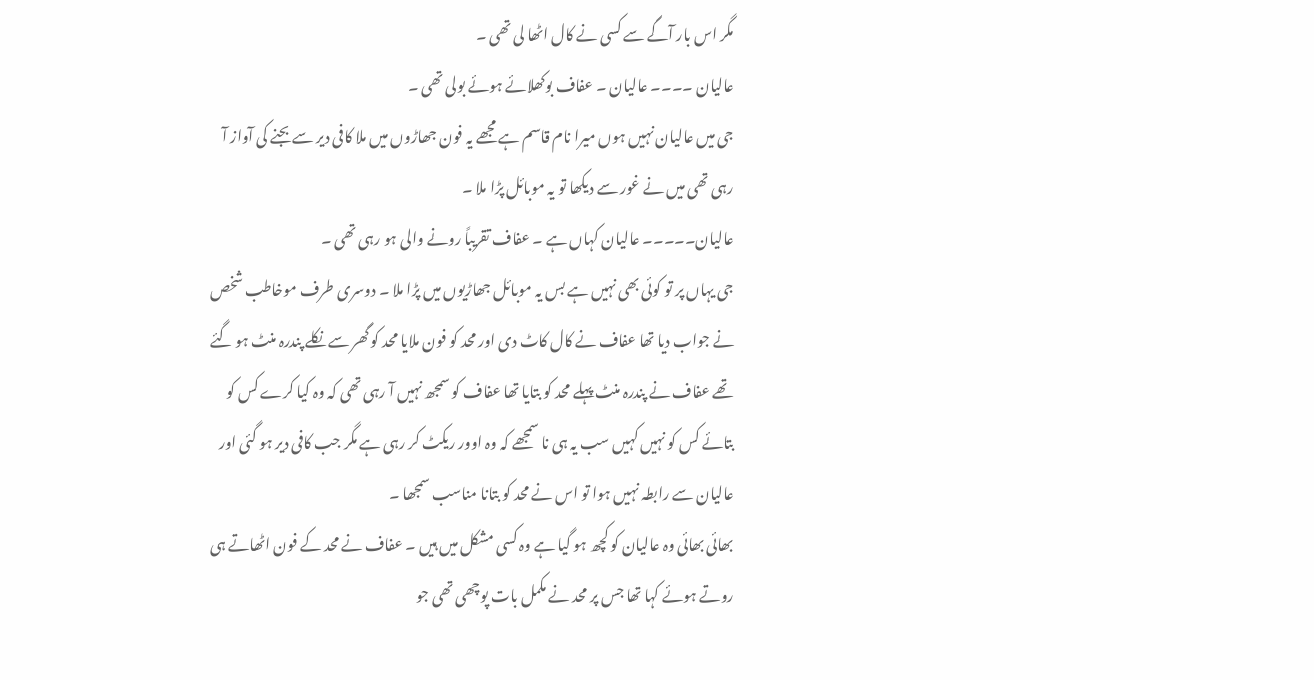مگر اس بار آگے سے کسی نے کال اٹھا لی تھی ۔
عالیان ۔۔۔۔ عالیان ۔ عفاف بوکھلائے ہوئے بولی تھی ۔
جی میں عالیان نہیں ہوں میرا نام قاسم ہے مجھے یہ فون جھاڑوں میں ملا کافی دیر سے بجنے کی آواز آ رہی تھی میں نے غور سے دیکھا تو یہ موبائل پڑا ملا ۔
عالیان۔۔۔۔۔ عالیان کہاں ہے ۔ عفاف تقریباً رونے والی ہو رہی تھی ۔
جی یہاں پر تو کوئی بھی نہیں ہے بس یہ موبائل جھاڑیوں میں پڑا ملا ۔ دوسری طرف موخاطب شخص نے جواب دیا تھا عفاف نے کال کاٹ دى اور محد کو فون ملایا محد کو گھر سے نکلے پندرہ منٹ ہو گئے تھے عفاف نے پندرہ منٹ پہلے محد کو بتایا تھا عفاف کو سمجھ نہیں آ رہی تھی کہ وہ کیا کرے کس کو بتائے کس کو نہیں کہیں سب یہ ہی نا سمجھے کہ وہ اوور ریکٹ کر رہی ہے مگر جب کافی دیر ہو گئی اور عالیان سے رابطہ نہیں ہوا تو اس نے محد کو بتانا مناسب سمجھا ۔
بھائی بھائی وہ عالیان کو کچھ ہو گیا ہے وہ کسی مشکل میں ہیں ۔ عفاف نے محد کے فون اٹھاتے ہی روتے ہوئے کہا تھا جس پر محد نے مکمل بات پوچھی تھی جو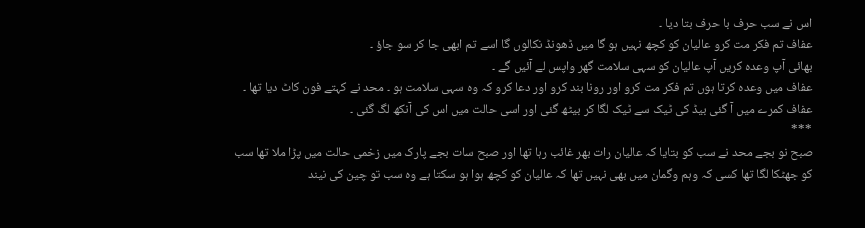اس نے سب حرف با حرف بتا دیا ۔
عفاف تم فکر مت کرو عالیان کو کچھ نہیں ہو گا میں ڈھونڈ نکالوں گا اسے تم ابھی جا کر سو جاؤ ۔
بھائی آپ وعدہ کریں آپ عالیان کو سہی سلامت گھر واپس لے آئیں گے ۔
عفاف میں وعدہ کرتا ہوں تم فکر مت کرو اور رونا بند کرو اور دعا کرو کہ وہ سہی سلامت ہو ۔ محد نے کہتے فون کاٹ دیا تھا ۔ عفاف کمرے میں آ گئی بیڈ کی ٹیک سے ٹیک لگا کر بیٹھ گئی اور اسی حالت میں اس کی آنکھ لگ گئی ۔
***
صبح نو بجے محد نے سب کو بتایا کہ عالیان رات بھر غائب رہا تھا اور صبح سات بجے پارک میں زخمی حالت میں پڑا ملا تھا سب کو جھٹکا لگا تھا کسی کہ وہم وگمان میں بھی نہیں تھا کہ عالیان کو کچھ ہوا ہو سکتا ہے وہ سب تو چین کی نیند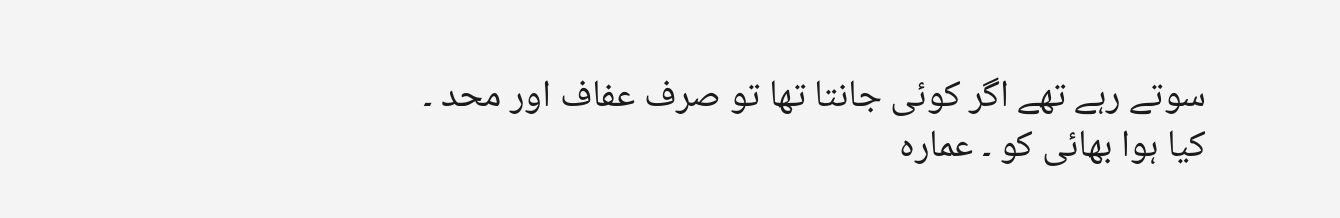سوتے رہے تھے اگر کوئی جانتا تھا تو صرف عفاف اور محد ۔
کیا ہوا بھائی کو ۔ عمارہ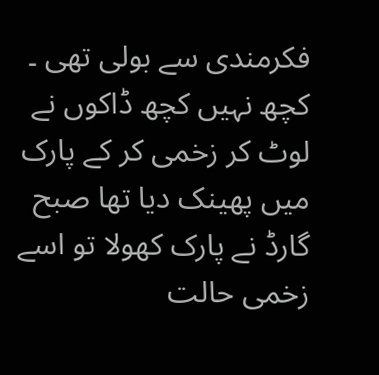فکرمندی سے بولی تھی ۔
کچھ نہیں کچھ ڈاکوں نے لوٹ کر زخمی کر کے پارک میں پھینک دیا تھا صبح گارڈ نے پارک کھولا تو اسے زخمی حالت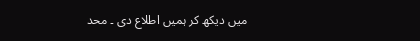میں دیکھ کر ہمیں اطلاع دی ۔ محد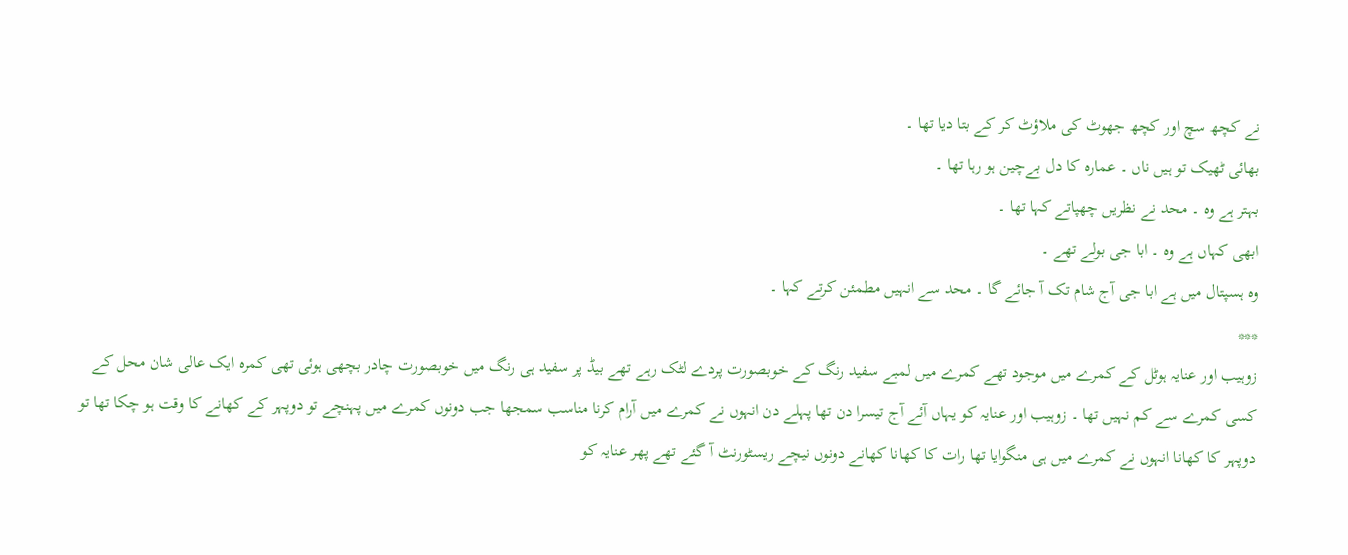نے کچھ سچ اور کچھ جھوٹ کی ملاؤٹ کر کے بتا دیا تھا ۔
بھائی ٹھیک تو ہیں ناں ۔ عمارہ کا دل بےچین ہو رہا تھا ۔
بہتر ہے وہ ۔ محد نے نظریں چھپاتے کہا تھا ۔
ابھی کہاں ہے وہ ۔ ابا جی بولے تھے ۔
وہ ہسپتال میں ہے ابا جی آج شام تک آ جائے گا ۔ محد سے انہیں مطمئن کرتے کہا ۔
***
زوہیب اور عنایہ ہوٹل کے کمرے میں موجود تھے کمرے میں لمبے سفید رنگ کے خوبصورت پردے لٹک رہے تھے بیڈ پر سفید ہی رنگ میں خوبصورت چادر بچھی ہوئی تھی کمرہ ایک عالی شان محل کے کسی کمرے سے کم نہیں تھا ۔ زوہیب اور عنایہ کو یہاں آئے آج تیسرا دن تھا پہلے دن انہوں نے کمرے میں آرام کرنا مناسب سمجھا جب دونوں کمرے میں پہنچے تو دوپہر کے کھانے کا وقت ہو چکا تھا تو دوپہر کا کھانا انہوں نے کمرے میں ہی منگوایا تھا رات کا کھانا کھانے دونوں نیچے ریسٹورنٹ آ گئے تھے پھر عنایہ کو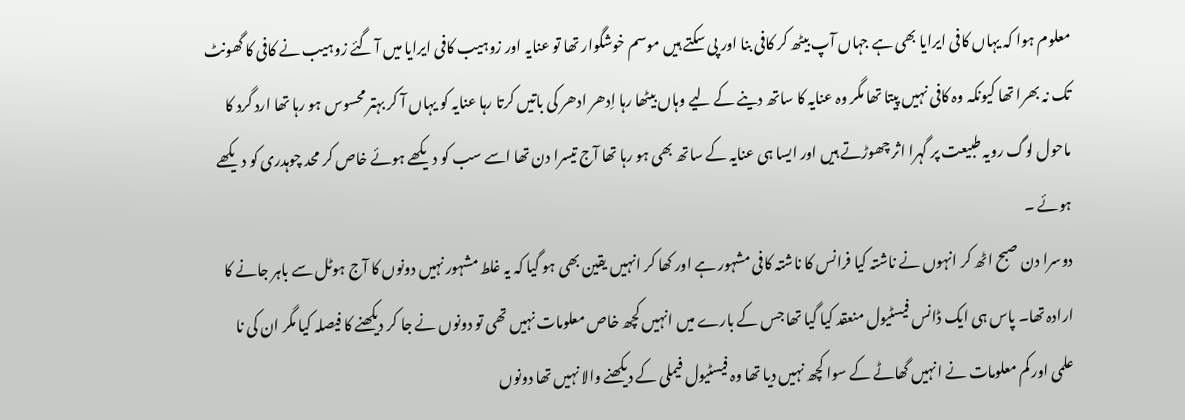معلوم ہوا کہ یہاں کافی ایرایا بھی ہے جہاں آپ بیٹھ کر کافی بنا اور پی سکتے ہیں موسم خوشگوار تھا تو عنایہ اور زوہیب کافی ایرایا میں آ گئے زوہیب نے کافی کا گھونٹ تک نہ بھرا تھا کیونکہ وہ کافی نہیں پیتا تھا مگر وہ عنایہ کا ساتھ دینے کے لیے وہاں بیٹھا رہا اِدھر ادھر کی باتیں کرتا رہا عنایہ کو یہاں آ کر بہتر محسوس ہو رہا تھا ارد گرد کا ماحول لوگ رویہ طبیعت پر گہرا اثر چھوڑتے ہیں اور ایسا ہی عنایہ کے ساتھ بھی ہو رہا تھا آج تیسرا دن تھا اسے سب کو دیکھے ہوئے خاص کر محد چوہدری کو دیکھے ہوئے ۔
دوسرا دن صبح اٹھ کر انہوں نے ناشتہ کیا فرانس کا ناشتہ کافی مشہور ہے اور کھا کر انہیں یقین بھی ہو گیا کہ یہ غلط مشہور نہیں دونوں کا آج ہوٹل سے باہر جانے کا ارادہ تھا۔ پاس ہی ایک ڈانس فیسٹیول منعقد کیا گیا تھا جس کے بارے میں انہیں کچھ خاص معلومات نہیں تھی تو دونوں نے جا کر دیکھنے کا فیصلہ کیا مگر ان کی نا علمی اور کم معلومات نے انہیں گھاٹے کے سوا کچھ نہیں دیا تھا وہ فیسٹیول فیملی کے دیکھنے والا نہیں تھا دونوں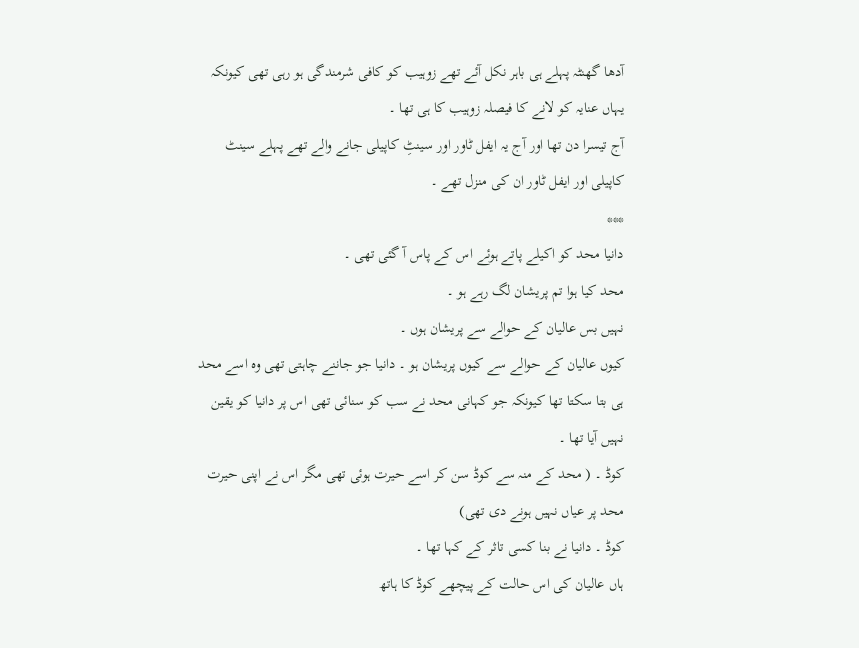آدھا گھنٹہ پہلے ہی باہر نکل آئے تھے زوہیب کو کافی شرمندگی ہو رہی تھی کیونکہ یہاں عنایہ کو لانے کا فیصلہ زوہیب کا ہی تھا ۔
آج تیسرا دن تھا اور آج یہ ایفل ٹاور اور سینٹِ کاپیلی جانے والے تھے پہلے سینٹ کاپیلی اور ایفل ٹاور ان کی منزل تھے ۔
***
دانیا محد کو اکیلے پاتے ہوئے اس کے پاس آ گئی تھی ۔
محد کیا ہوا تم پریشان لگ رہے ہو ۔
نہیں بس عالیان کے حوالے سے پریشان ہوں ۔
کیوں عالیان کے حوالے سے کیوں پریشان ہو ۔ دانیا جو جاننے چاہتی تھی وہ اسے محد ہی بتا سکتا تھا کیونکہ جو کہانی محد نے سب کو سنائی تھی اس پر دانیا کو یقین نہیں آیا تھا ۔
کوڈ ۔ ( محد کے منہ سے کوڈ سن کر اسے حیرت ہوئی تھی مگر اس نے اپنی حیرت محد پر عیاں نہیں ہونے دی تھی)
کوڈ ۔ دانیا نے بنا کسی تاثر کے کہا تھا ۔
ہاں عالیان کی اس حالت کے پیچھے کوڈ کا ہاتھ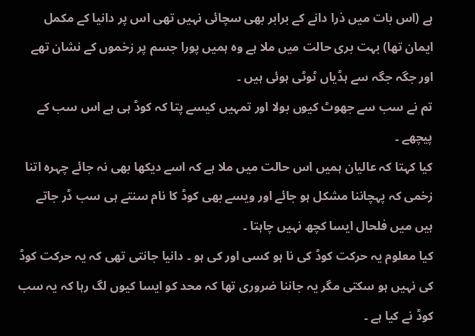ہے (اس بات میں ذرا دانے کے برابر بھی سچائی نہیں تھی اس پر دانیا کے مکمل ایمان تھا) بہت بری حالت میں ملا ہے وہ ہمیں پورا جسم پر زخموں کے نشان تھے اور جگہ جگہ سے ہڈیاں ٹوٹی ہوئی ہیں ۔
تم نے سب سے جھوٹ کیوں بولا اور تمہیں کیسے پتا کہ کوڈ ہی ہے اس سب کے پیچھے ۔
کیا کہتا کہ عالیان ہمیں اس حالت میں ملا ہے کہ اسے دیکھا بھی نہ جائے چہرہ اتنا زخمی کہ پہچاننا مشکل ہو جائے اور ویسے بھی کوڈ کا نام سنتے ہی سب ڈر جاتے ہیں میں فلحال ایسا کچھ نہیں چاہتا ۔
کیا معلوم یہ حرکت کوڈ کی نا ہو کسی اور کی ہو ۔ دانیا جانتی تھی کہ یہ حرکت کوڈ کی نہیں ہو سکتی مگر یہ جاننا ضروری تھا کہ محد کو ایسا کیوں لگ رہا کہ یہ سب کوڈ نے کیا ہے ۔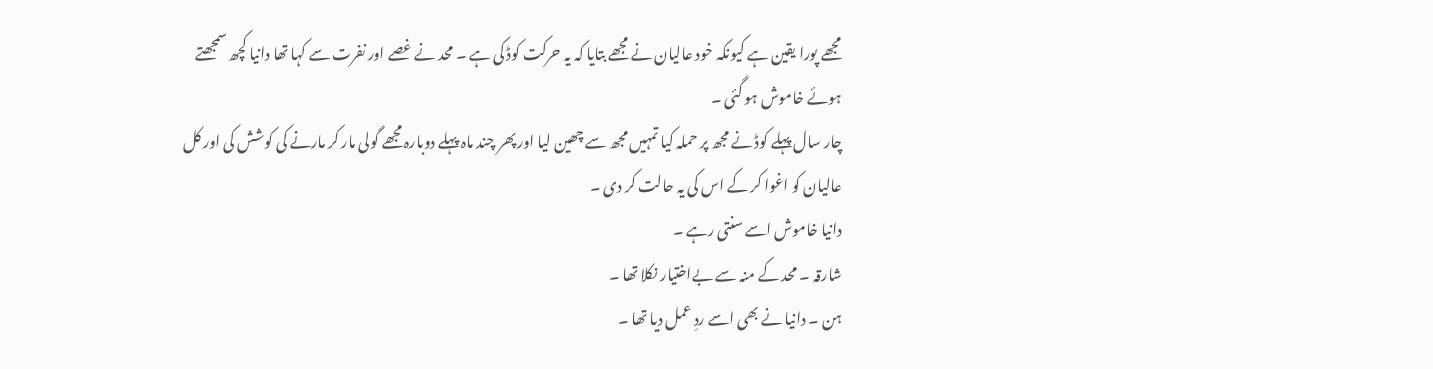مجھے پورا یقین ہے کیونکہ خود عالیان نے مجھے بتایا کہ یہ حرکت کوڈ کی ہے ۔ محد نے غصے اور نفرت سے کہا تھا دانیا کچھ سمجھتے ہوئے خاموش ہو گئی ۔
چار سال پہلے کوڈ نے مجھ پر حملہ کیا تمہیں مجھ سے چھین لیا اور پھر چند ماہ پہلے دوبارہ مجھے گولی مار کر مارنے کی کوشش کی اور کل عالیان کو اغوا کر کے اس کی یہ حالت کر دی ۔
دانیا خاموش اسے سنتی رہے ۔
شارقہ ۔ محد کے منہ سے بےاختیار نکلا تھا ۔
ہن ۔ دانیا نے بھی اسے ردِ عمل دیا تھا ۔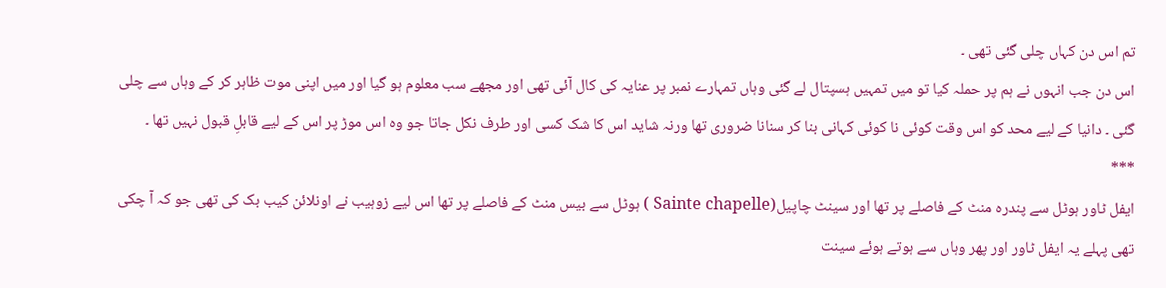تم اس دن کہاں چلی گئی تھی ۔
اس دن جب انہوں نے ہم پر حملہ کیا تو میں تمہیں ہسپتال لے گئی وہاں تمہارے نمبر پر عنایہ کی کال آئی تھی اور مجھے سب معلوم ہو گیا اور میں اپنی موت ظاہر کر کے وہاں سے چلی گئی ۔ دانیا کے لیے محد کو اس وقت کوئی نا کوئی کہانی بنا کر سنانا ضروری تھا ورنہ شاید اس کا شک کسی اور طرف نکل جاتا جو وہ اس موڑ پر اس کے لیے قابلِ قبول نہیں تھا ۔
***
ایفل ٹاور ہوٹل سے پندرہ منٹ کے فاصلے پر تھا اور سینٹ چاپیل(Sainte chapelle ) ہوٹل سے بیس منٹ کے فاصلے پر تھا اس لیے زوہیب نے اونلائن کیب بک کی تھی جو کہ آ چکی تھی پہلے یہ ایفل ٹاور اور پھر وہاں سے ہوتے ہوئے سینت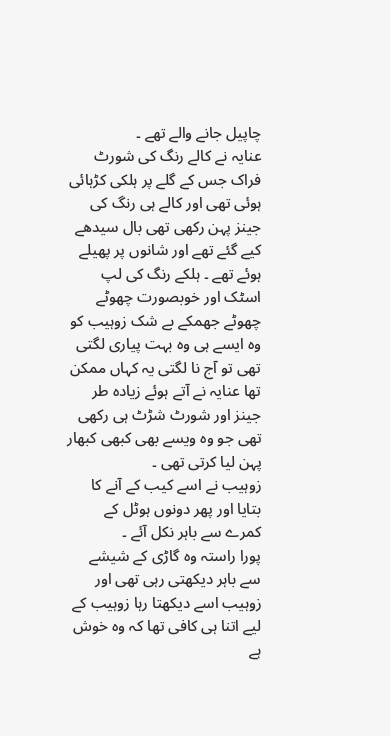چاپیل جانے والے تھے ۔
عنایہ نے کالے رنگ کی شورٹ فراک جس کے گلے پر ہلکی کڑہائی ہوئی تھی اور کالے ہی رنگ کی جینز پہن رکھی تھی بال سیدھے کیے گئے تھے اور شانوں پر پھیلے ہوئے تھے ۔ ہلکے رنگ کی لپ اسٹک اور خوبصورت چھوٹے چھوٹے جھمکے بے شک زوہیب کو وہ ایسے ہی وہ بہت پیاری لگتی تھی تو آج نا لگتی یہ کہاں ممکن تھا عنایہ نے آتے ہوئے زیادہ طر جینز اور شورٹ شڑٹ ہی رکھی تھی جو وہ ویسے بھی کبھی کبھار پہن لیا کرتی تھی ۔
زوہیب نے اسے کیب کے آنے کا بتایا اور پھر دونوں ہوٹل کے کمرے سے باہر نکل آئے ۔
پورا راستہ وہ گاڑی کے شیشے سے باہر دیکھتی رہی تھی اور زوہیب اسے دیکھتا رہا زوہیب کے لیے اتنا ہی کافی تھا کہ وہ خوش ہے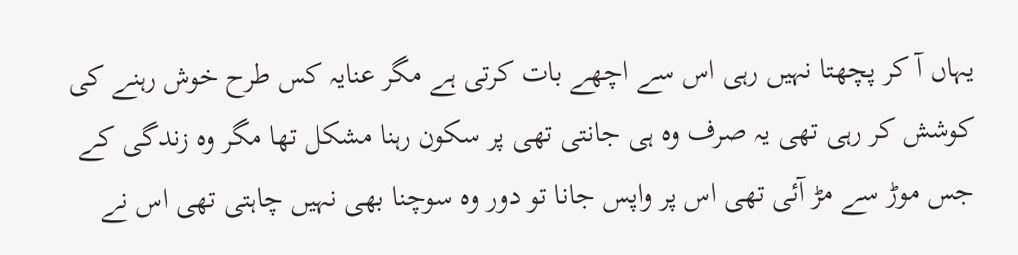یہاں آ کر پچھتا نہیں رہی اس سے اچھے بات کرتی ہے مگر عنایہ کس طرح خوش رہنے کی کوشش کر رہی تھی یہ صرف وہ ہی جانتی تھی پر سکون رہنا مشکل تھا مگر وہ زندگی کے جس موڑ سے مڑ آئی تھی اس پر واپس جانا تو دور وہ سوچنا بھی نہیں چاہتی تھی اس نے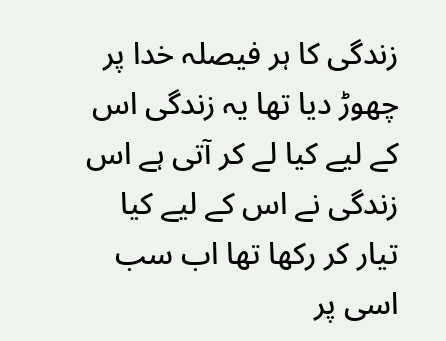زندگی کا ہر فیصلہ خدا پر چھوڑ دیا تھا یہ زندگی اس کے لیے کیا لے کر آتی ہے اس زندگی نے اس کے لیے کیا تیار کر رکھا تھا اب سب اسی پر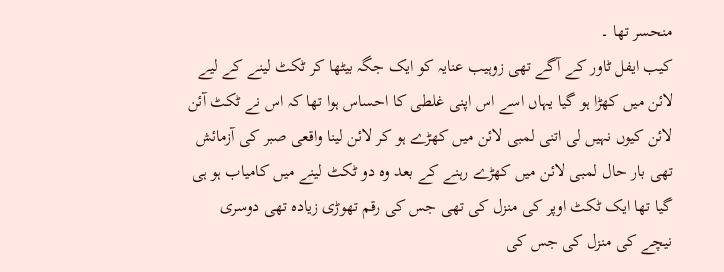منحسر تھا ۔
کیب ایفل ٹاور کے آگے تھی زوہیب عنایہ کو ایک جگہ بیٹھا کر ٹکٹ لینے کے لیے لائن میں کھڑا ہو گیا یہاں اسے اس اپنی غلطی کا احساس ہوا تھا کہ اس نے ٹکٹ آئن لائن کیوں نہیں لی اتنی لمبی لائن میں کھڑے ہو کر لائن لینا واقعی صبر کی آزمائش تھی بار حال لمبی لائن میں کھڑے رہنے کے بعد وہ دو ٹکٹ لینے میں کامیاب ہو ہی گیا تھا ایک ٹکٹ اوپر کی منزل کی تھی جس کی رقم تھوڑی زیادہ تھی دوسری نیچے کی منزل کی جس کی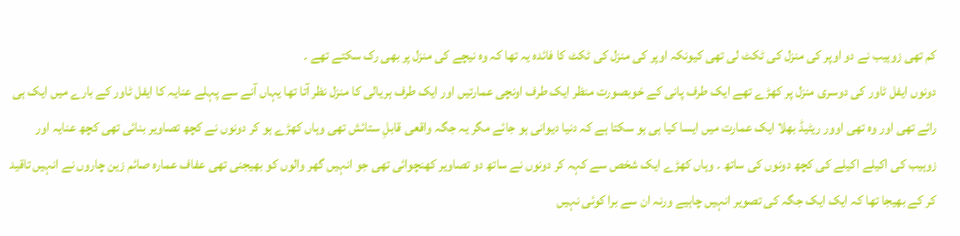کم تھی زوہیب نے دو اوپر کی منزل کی ٹکٹ لی تھی کیونکہ اوپر کی منزل کی ٹکٹ کا فائدہ یہ تھا کہ وہ نیچے کی منزل پر بھی رک سکتے تھے ۔
دونوں ایفل ٹاور کی دوسری منزل پر کھڑے تھے ایک طرف پانی کے خوبصورت منظر ایک طرف اونچی عمارتیں اور ایک طرف ہریالی کا منزل نظر آتا تھا یہاں آنے سے پہلے عنایہ کا ایفل ٹاور کے بارے میں ایک ہی رائے تھی اور وہ تھی اوور ریٹیڈ بھلا ایک عمارت میں ایسا کیا ہی ہو سکتا ہے کہ دنیا دیوانی ہو جائے مگر یہ جگہ واقعی قابلِ ستائش تھی وہاں کھڑے ہو کر دونوں نے کچھ تصاویر بنائی تھی کچھ عنایہ اور زوہیب کی اکیلے اکیلے کی کچھ دونوں کی ساتھ ۔ وہاں کھڑے ایک شخص سے کہہ کر دونوں نے ساتھ دو تصاویر کھنچوائی تھی جو انہیں گھر والوں کو بھیجنی تھی عفاف عمارہ صائم زین چاروں نے انہیں تاقید کر کے بھیجا تھا کہ ایک ایک جگہ کی تصویر انہیں چاہیے ورنہ ان سے برا کوئی نہیں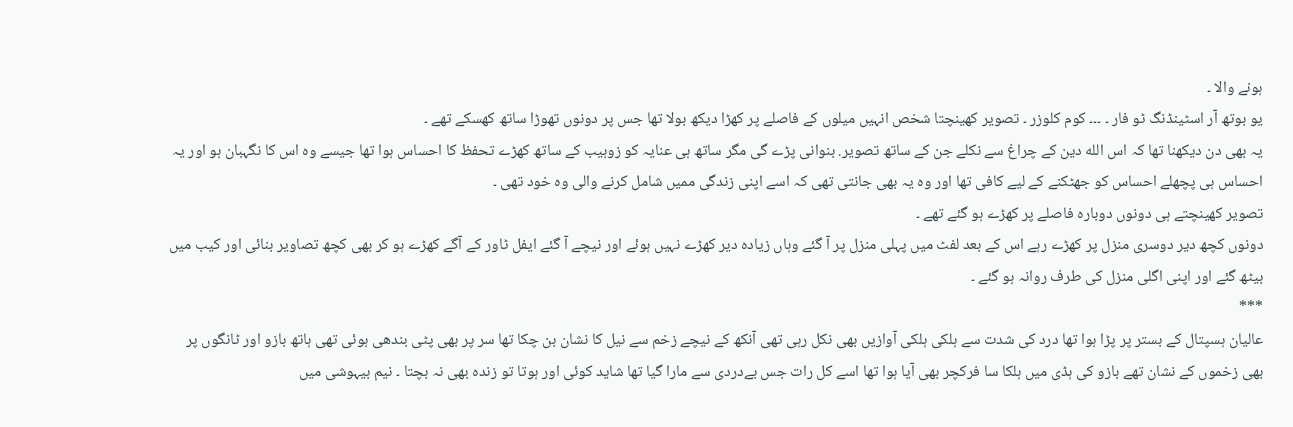ہونے والا ۔
یو بوتھ آر اسٹینڈنگ ٹو فار ۔ ۔۔۔ کوم کلوزر ۔ تصویر کھینچتا شخص انہیں میلوں کے فاصلے پر کھڑا دیکھ بولا تھا جس پر دونوں تھوڑا ساتھ کھسکے تھے ۔
یہ بھی دن دیکھنا تھا کہ اس الله دین کے چراغ سے نکلے جن کے ساتھ تصویر. بنوانی پڑے گی مگر ساتھ ہی عنایہ کو زوہیب کے ساتھ کھڑے تحفظ کا احساس ہوا تھا جیسے وہ اس کا نگہبان ہو اور یہ احساس ہی پچھلے احساس کو جھٹکنے کے لیے کافی تھا اور وہ یہ بھی جانتی تھی کہ اسے اپنی زندگی ممیں شامل کرنے والی وہ خود تھی ۔
تصویر کھینچتے ہی دونوں دوبارہ فاصلے پر کھڑے ہو گئے تھے ۔
دونوں کچھ دیر دوسری منزل پر کھڑے رہے اس کے بعد لفٹ میں پہلی منزل پر آ گئے وہاں زیادہ دیر کھڑے نہیں ہوئے اور نیچے آ گئے ایفل ٹاور کے آگے کھڑے ہو کر بھی کچھ تصاویر بنائی اور کیب میں بیٹھ گئے اور اپنی اگلی منزل کی طرف روانہ ہو گئے ۔
***
عالیان ہسپتال کے بستر پر پڑا ہوا تھا درد کی شدت سے ہلکی ہلکی آوازیں بھی نکل رہی تھی آنکھ کے نیچے زخم سے نیل کا نشان بن چکا تھا سر پر بھی پٹی بندھی ہوئی تھی ہاتھ بازو اور ٹانگوں پر بھی زخموں کے نشان تھے بازو کی ہڈی میں ہلکا سا فرکچر بھی آیا ہوا تھا اسے کل رات جس بےدردی سے مارا گیا تھا شاید کوئی اور ہوتا تو زندہ بھی نہ بچتا ۔ نیم بیہوشی میں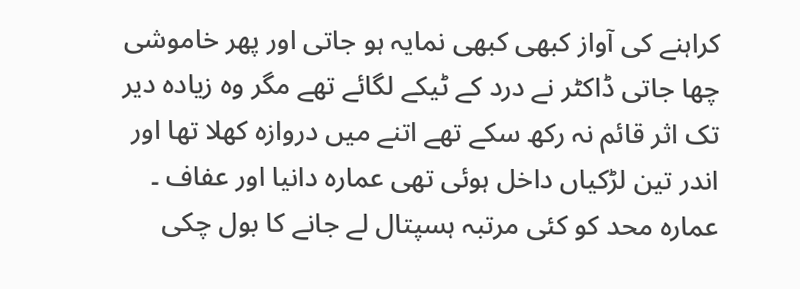کراہنے کی آواز کبھی کبھی نمایہ ہو جاتی اور پھر خاموشی چھا جاتی ڈاکٹر نے درد کے ٹیکے لگائے تھے مگر وہ زیادہ دیر تک اثر قائم نہ رکھ سکے تھے اتنے میں دروازہ کھلا تھا اور اندر تین لڑکیاں داخل ہوئی تھی عمارہ دانیا اور عفاف ۔ عمارہ محد کو کئی مرتبہ ہسپتال لے جانے کا بول چکی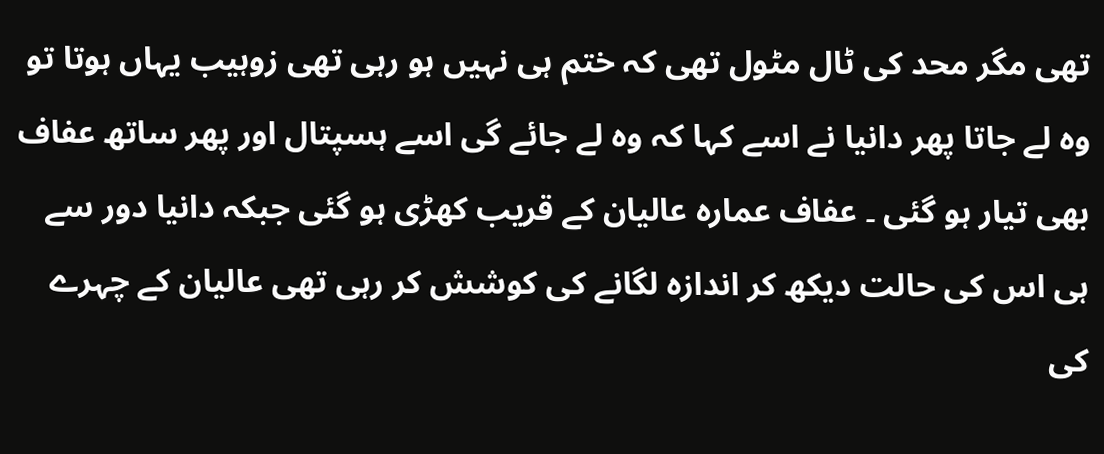تھی مگر محد کی ٹال مٹول تھی کہ ختم ہی نہیں ہو رہی تھی زوہیب یہاں ہوتا تو وہ لے جاتا پھر دانیا نے اسے کہا کہ وہ لے جائے گی اسے ہسپتال اور پھر ساتھ عفاف بھی تیار ہو گئی ۔ عفاف عمارہ عالیان کے قریب کھڑی ہو گئی جبکہ دانیا دور سے ہی اس کی حالت دیکھ کر اندازہ لگانے کی کوشش کر رہی تھی عالیان کے چہرے کی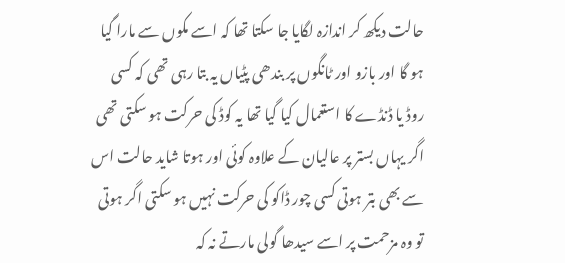حالت دیکھ کر اندازہ لگایا جا سکتا تھا کہ اسے مکوں سے مارا گیا ہو گا اور بازو اور ٹانگوں پر بندھی پٹیاں یہ بتا رہی تھی کہ کسی روڈ یا ڈنڈے کا استعمال کیا گیا تھا یہ کوڈ کی حرکت ہو سکتی تھی اگر یہاں بستر پر عالیان کے علاوہ کوئی اور ہوتا شاید حالت اس سے بھی بتر ہوتی کسی چور ڈاکو کی حرکت نہیں ہو سکتی اگر ہوتی تو وہ مزحمت پر اسے سیدھا گولی مارتے نہ کہ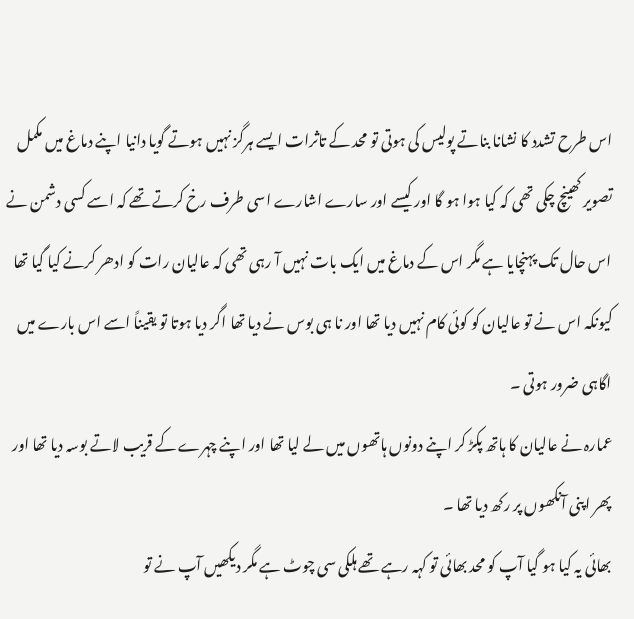اس طرح تشدد کا نشانا بناتے پولیس کی ہوتی تو محد کے تاثرات ایسے ہرگز نہیں ہوتے گویا دانیا اپنے دماغ میں مکمل تصویر کھینچ چکی تھی کہ کیا ہوا ہو گا اور کیسے اور سارے اشارے اسی طرف رخ کرتے تھے کہ اسے کسی دشمن نے اس حال تک پہنچایا ہے مگر اس کے دماغ میں ایک بات نہیں آ رہی تھی کہ عالیان رات کو ادھر کرنے کیا گیا تھا کیونکہ اس نے تو عالیان کو کوئی کام نہیں دیا تھا اور نا ہی بوس نے دیا تھا اگر دیا ہوتا تو یقیناً اسے اس بارے میں اگاہی ضرور ہوتی ۔
عمارہ نے عالیان کا ہاتھ پکڑ کر اپنے دونوں ہاتھوں میں لے لیا تھا اور اپنے چہرے کے قریب لاتے بوسہ دیا تھا اور پھر اپنی آنکھوں پر رکھ دیا تھا ۔
بھائی یہ کیا ہو گیا آپ کو محد بھائی تو کہہ رہے تھے ہلکی سی چوٹ ہے مگر دیکھیں آپ نے تو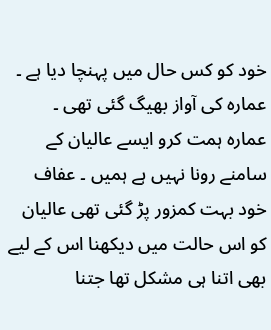خود کو کس حال میں پہنچا دیا ہے ۔ عمارہ کی آواز بھیگ گئی تھی ۔
عمارہ ہمت کرو ایسے عالیان کے سامنے رونا نہیں ہے ہمیں ۔ عفاف خود بہت کمزور پڑ گئی تھی عالیان کو اس حالت میں دیکھنا اس کے لیے بھی اتنا ہی مشکل تھا جتنا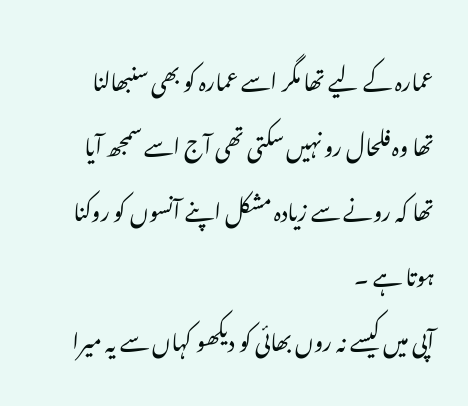عمارہ کے لیے تھا مگر اسے عمارہ کو بھی سنبھالنا تھا وہ فلحال رو نہیں سکتی تھی آج اسے سمجھ آیا تھا کہ رونے سے زیادہ مشکل اپنے آنسوں کو روکنا ہوتا ہے ۔
آپی میں کیسے نہ روں بھائی کو دیکھو کہاں سے یہ میرا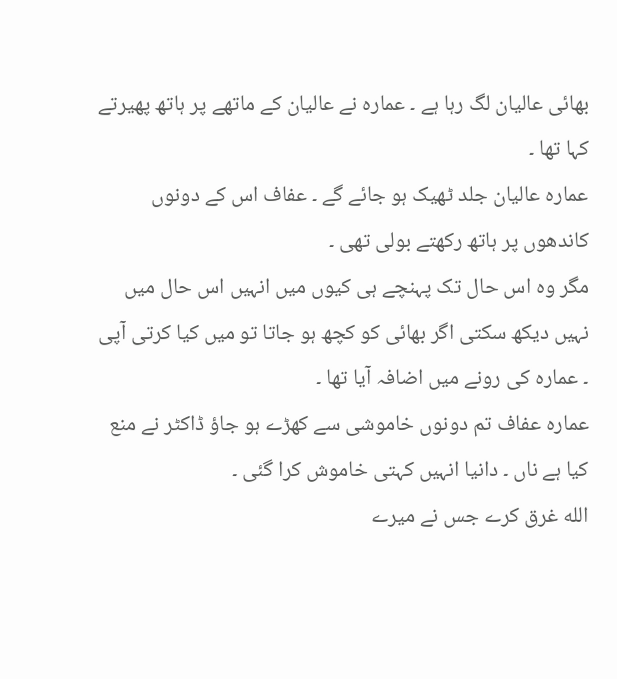بھائی عالیان لگ رہا ہے ۔ عمارہ نے عالیان کے ماتھے پر ہاتھ پھیرتے کہا تھا ۔
عمارہ عالیان جلد ٹھیک ہو جائے گے ۔ عفاف اس کے دونوں کاندھوں پر ہاتھ رکھتے بولی تھی ۔
مگر وہ اس حال تک پہنچے ہی کیوں میں انہیں اس حال میں نہیں دیکھ سکتی اگر بھائی کو کچھ ہو جاتا تو میں کیا کرتی آپی ۔ عمارہ کی رونے میں اضافہ آیا تھا ۔
عمارہ عفاف تم دونوں خاموشی سے کھڑے ہو جاؤ ڈاکٹر نے منع کیا ہے ناں ۔ دانیا انہیں کہتی خاموش کرا گئی ۔
الله غرق کرے جس نے میرے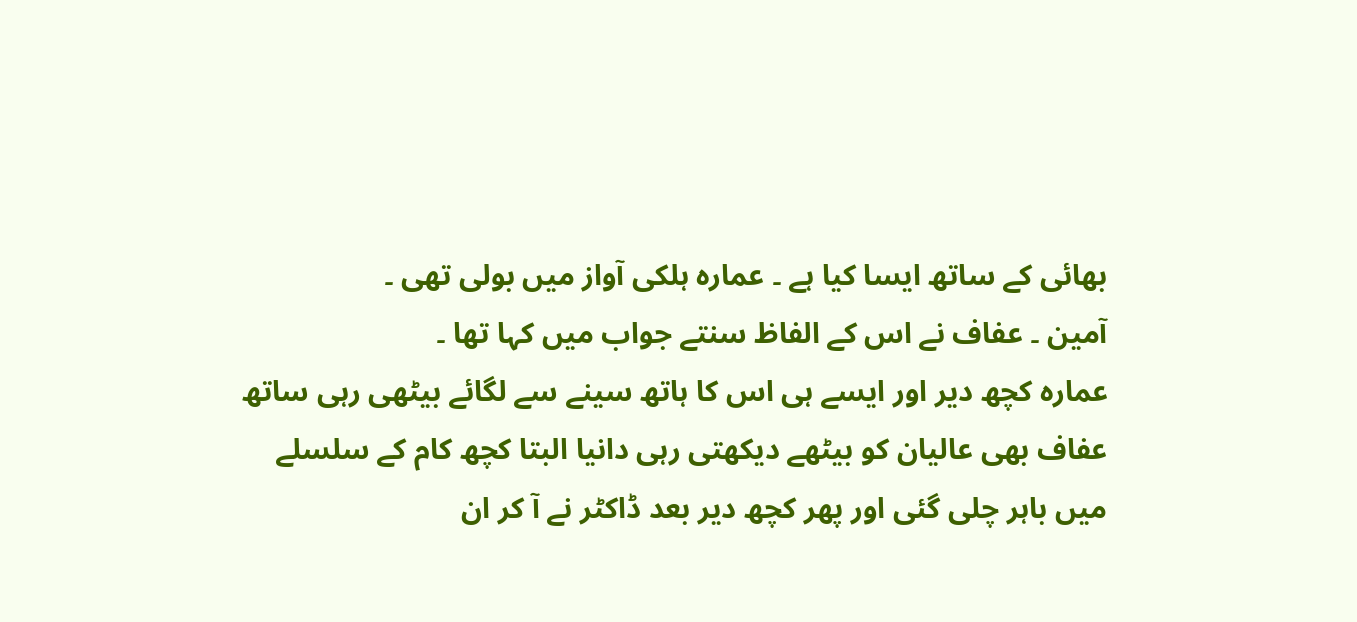بھائی کے ساتھ ایسا کیا ہے ۔ عمارہ ہلکی آواز میں بولی تھی ۔
آمین ۔ عفاف نے اس کے الفاظ سنتے جواب ميں کہا تھا ۔
عمارہ کچھ دیر اور ایسے ہی اس کا ہاتھ سینے سے لگائے بیٹھی رہی ساتھ عفاف بھی عالیان کو بیٹھے دیکھتی رہی دانیا البتا کچھ کام کے سلسلے میں باہر چلی گئی اور پھر کچھ دیر بعد ڈاکٹر نے آ کر ان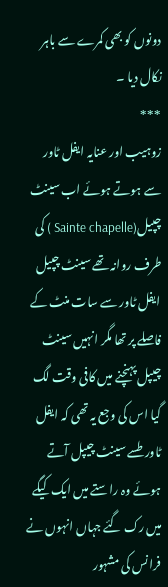دونوں کو بھی کمرے سے باہر نکال دیا ۔
***
زوہیب اور عنایہ ایفل ٹاور سے ہوتے ہوئے اب سینٹ چپیل(Sainte chapelle ) کی طرف روانہ تھے سینٹ چپیل ایفل ٹاور سے سات منٹ کے فاصلے پر تھا مگر انہیں سینٹ چیپل پہنچنے میں کافی وقت لگ گیا اس کی وجع یہ تھی کہ ایفل ٹاور طسے سینٹ چیپل آتے ہوئے وہ راستے میں ایک کیگے میں رک گئے جہاں انہوں نے فرانس کی مشہور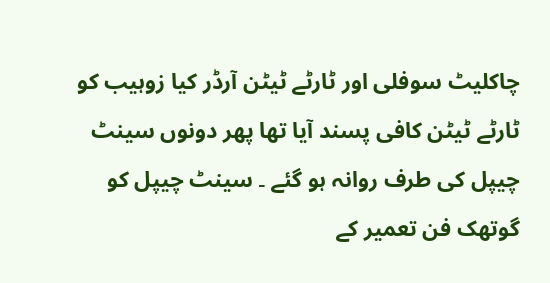چاکلیٹ سوفلی اور ٹارٹے ٹیٹن آرڈر کیا زوہیب کو ٹارٹے ٹیٹن کافی پسند آیا تھا پھر دونوں سینٹ چیپل کی طرف روانہ ہو گئے ۔ سینٹ چیپل کو گوتھک فن تعمیر کے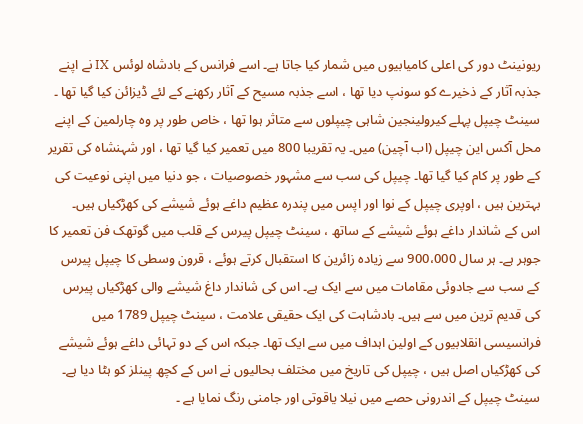ریونینٹ دور کی اعلی کامیابیوں میں شمار کیا جاتا ہے۔ اسے فرانس کے بادشاہ لوئس IX نے اپنے جذبہ آثار کے ذخیرے کو سونپ دیا تھا ، اسے جذبہ مسیح کے آثار رکھنے کے لئے ڈیزائن کیا گیا تھا ۔ سینٹ چیپل پہلے کیرولینجین شاہی چیپلوں سے متاثر ہوا تھا ، خاص طور پر وہ چارلمین کے اپنے محل آکس این چیپل (اب آچین) میں۔ یہ تقریبا 800 میں تعمیر کیا گیا تھا ، اور شہنشاہ کی تقریر کے طور پر کام کیا گیا تھا۔ چیپل کی سب سے مشہور خصوصیات ، جو دنیا میں اپنی نوعیت کی بہترین ہیں ، اوپری چیپل کے نوا اور اپس میں پندرہ عظیم داغے ہوئے شیشے کی کھڑکیاں ہیں۔
اس کے شاندار داغے ہوئے شیشے کے ساتھ ، سینٹ چیپل پیرس کے قلب میں گوتھک فن تعمیر کا جوہر ہے۔ ہر سال 900،000 سے زیادہ زائرین کا استقبال کرتے ہوئے ، قرون وسطی کا چیپل پیرس کے سب سے جادوئی مقامات میں سے ایک ہے۔ اس کی شاندار داغ شیشے والی کھڑکیاں پیرس کی قدیم ترین میں سے ہیں۔ بادشاہت کی ایک حقیقی علامت ، سینٹ چیپل 1789 میں فرانسیسی انقلابیوں کے اولین اہداف میں سے ایک تھا۔ جبکہ اس کے دو تہائی داغے ہوئے شیشے کی کھڑکیاں اصل ہیں ، چیپل کی تاریخ میں مختلف بحالیوں نے اس کے کچھ پینلز کو ہٹا دیا ہے۔ سینٹ چیپل کے اندرونی حصے میں نیلا یاقوتی اور جامنی رنگ نمایا ہے ۔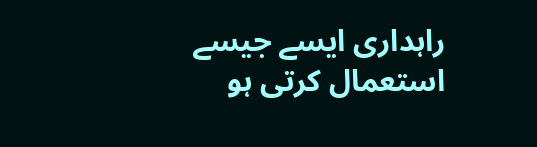راہداری ایسے جیسے استعمال کرتی ہو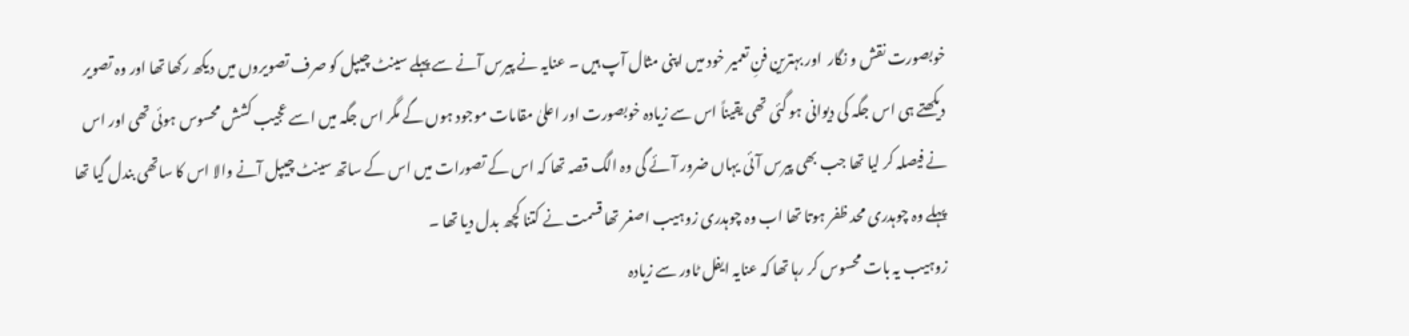خوبصورت نقش و نگار  اور بہترین فنِ تعمیر خود میں اپنی مثال آپ ہیں ۔ عنایہ نے پیرس آنے سے پہلے سینٹ چیپل کو صرف تصویروں میں دیکھ رکھا تھا اور وہ تصویر دیکھتے ہی اس جگہ کی دیوانی ہو گئی تھی یقیناً اس سے زیادہ خوبصورت اور اعلیٰ مقامات موجود ہوں گے مگر اس جگہ میں اسے عجیب کشش محسوس ہوئی تھی اور اس نے فیصلہ کر لیا تھا جب بھی پیرس آئی یہاں ضرور آئے گی وہ الگ قصہ تھا کہ اس کے تصورات میں اس کے ساتھ سینٹ چیپل آنے والا اس کا ساتھی بندل گیا تھا پہلے وہ چوہدری محد ظفر ہوتا تھا اب وہ چوہدری زوہیب اصغر تھا قسمت نے کتنا کچھ بدل دیا تھا ۔
زوہیب یہ بات محسوس کر رہا تھا کہ عنایہ ایفل ٹاور سے زیادہ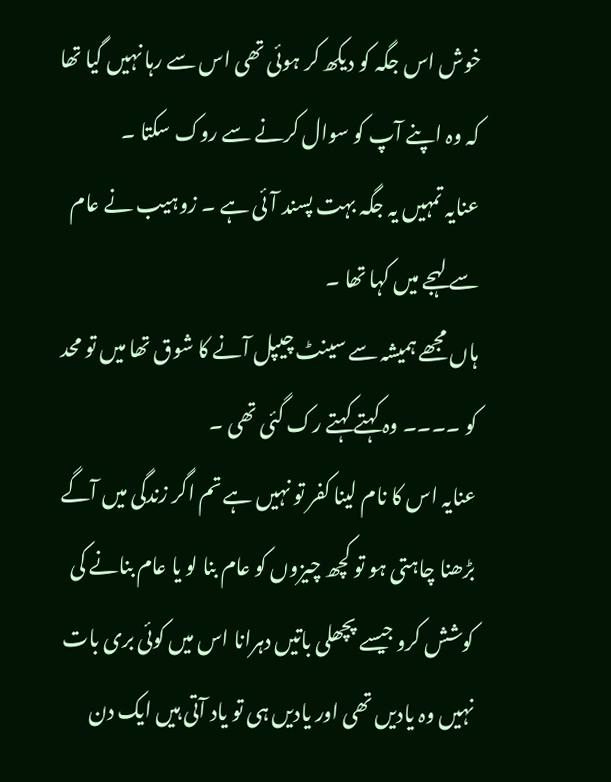خوش اس جگہ کو دیکھ کر ہوئی تھی اس سے رہا نہیں گیا تھا کہ وہ اپنے آپ کو سوال کرنے سے روک سکتا ۔
عنایہ تمہیں یہ جگہ بہت پسند آئی ہے ۔ زوہیب نے عام سے لہجے میں کہا تھا ۔
ہاں مجھے ہمیشہ سے سینٹ چیپل آنے کا شوق تھا میں تو محد کو ۔۔۔۔ وہ کہتے کہتے رک گئی تھی ۔
عنایہ اس کا نام لینا کفر تو نہیں ہے تم اگر زندگی میں آگے بڑھنا چاہتی ہو تو کچھ چیزوں کو عام بنا لو یا عام بنانے کی کوشش کرو جیسے پچھلی باتیں دہرانا اس میں کوئی بری بات نہیں وہ یادیں تھی اور یادیں ہی تو یاد آتی ہیں ایک دن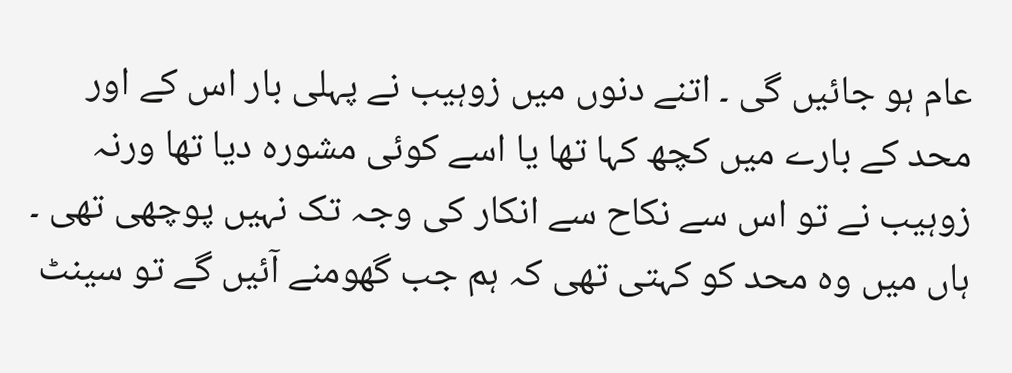عام ہو جائیں گی ۔ اتنے دنوں میں زوہیب نے پہلی بار اس کے اور محد کے بارے ميں کچھ کہا تھا یا اسے کوئی مشورہ دیا تھا ورنہ زوہیب نے تو اس سے نکاح سے انکار کی وجہ تک نہیں پوچھی تھی ۔
ہاں میں وہ محد کو کہتی تھی کہ ہم جب گھومنے آئیں گے تو سینٹ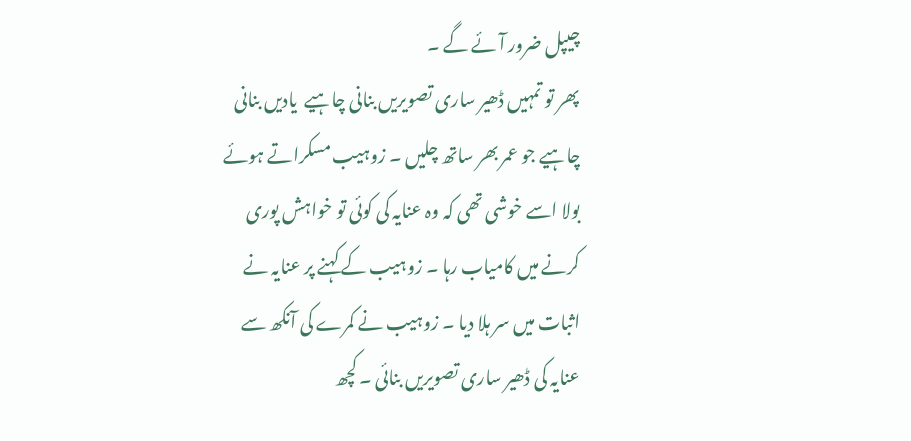چیپل ضرور آئے گے ۔
پھر تو تمہیں ڈھیر ساری تصویریں بنانی چاہیے  یادیں بنانی چاہیے جو عمر بھر ساتھ چلیں ۔ زوہیب مسکراتے ہوئے بولا اسے خوشی تھی کہ وہ عنایہ کی کوئی تو خواہش پوری کرنے میں کامیاب رہا ۔ زوہیب کے کہنے پر عنایہ نے اثبات میں سر ہلا دیا ۔ زوہیب نے کمرے کی آنکھ سے عنایہ کی ڈھیر ساری تصویریں بنائی ۔ کچھ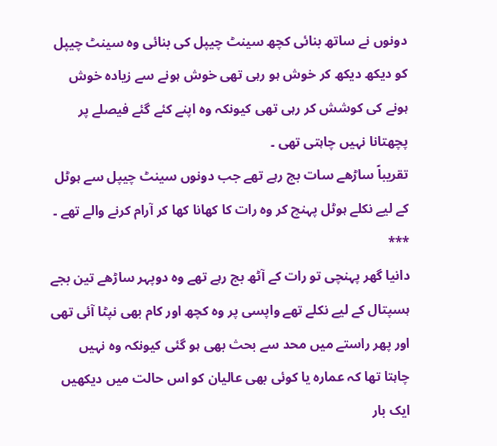دونوں نے ساتھ بنائی کچھ سینٹ چیپل کی بنائی وہ سینٹ چیپل کو دیکھ دیکھ کر خوش ہو رہی تھی خوش ہونے سے زیادہ خوش ہونے کی کوشش کر رہی تھی کیونکہ وہ اپنے کئے گئے فیصلے پر پچھتانا نہیں چاہتی تھی ۔
تقریباً ساڑھے سات بج رہے تھے جب دونوں سینٹ چیپل سے ہوٹل کے لیے نکلے ہوٹل پہنچ کر وہ رات کا کھانا کھا کر آرام کرنے والے تھے ۔
***
دانیا گھر پہنچی تو رات کے آٹھ بج رہے تھے وہ دوپہر ساڑھے تین بجے ہسپتال کے لیے نکلے تھے واپسی پر وہ کچھ اور کام بھی نپٹا آئی تھی اور پھر راستے میں محد سے بحث بھی ہو گئی کیونکہ وہ نہیں چاہتا تھا کہ عمارہ یا کوئی بھی عالیان کو اس حالت میں دیکھیں ایک بار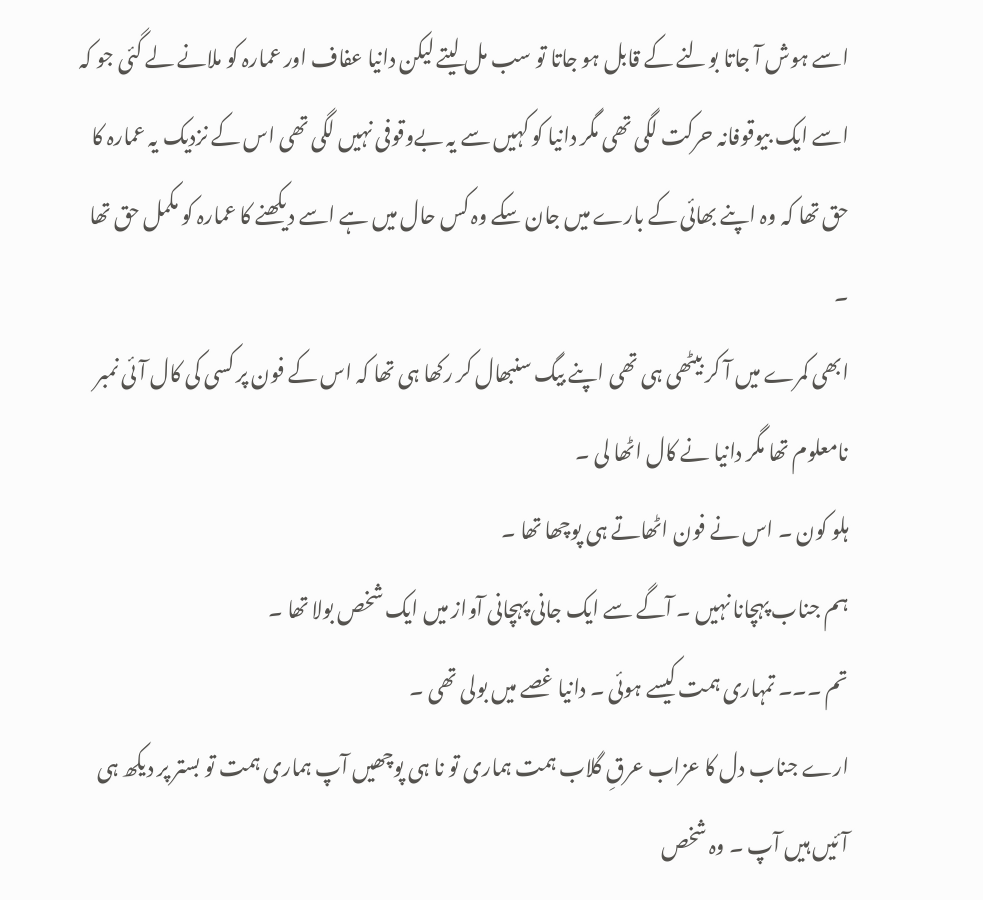اسے ہوش آ جاتا بولنے کے قابل ہو جاتا تو سب مل لیتے لیکن دانیا عفاف اور عمارہ کو ملانے لے گئی جو کہ اسے ایک بیوقوفانہ حرکت لگی تھی مگر دانیا کو کہیں سے یہ بےوقوفی نہیں لگی تھی اس کے نزدیک یہ عمارہ کا حق تھا کہ وہ اپنے بھائی کے بارے میں جان سکے وہ کس حال میں ہے اسے دیکھنے کا عمارہ کو مکمل حق تھا ۔
ابھی کمرے میں آ کر بیٹھی ہی تھی اپنے بیگ سنبھال کر رکھا ہی تھا کہ اس کے فون پر کسی کی کال آئی نمبر نامعلوم تھا مگر دانیا نے کال اٹھا لی ۔
ہلو کون ۔ اس نے فون اٹھاتے ہی پوچھا تھا ۔
ہم جناب پہچانا نہیں ۔ آگے سے ایک جانی پہچانی آواز میں ایک شخص بولا تھا ۔
تم ۔۔۔ تمہاری ہمت کیسے ہوئی ۔ دانیا غصے میں بولی تھی ۔
ارے جناب دل کا عزاب عرقِ گلاب ہمت ہماری تو نا ہی پوچھیں آپ ہماری ہمت تو بستر پر دیکھ ہی آئیں ہیں آپ ۔ وہ شخص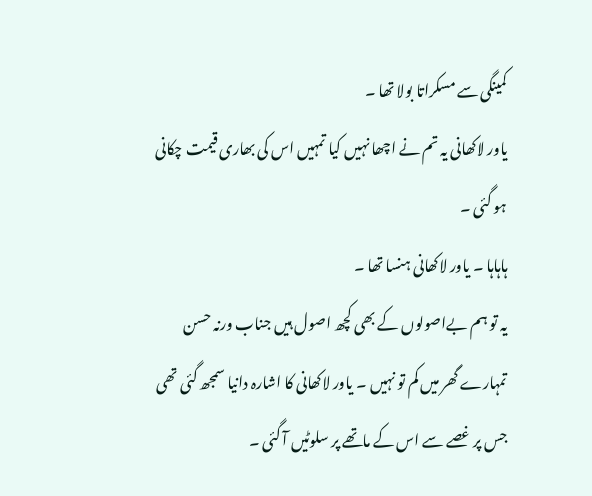کمینگی سے مسکراتا بولا تھا ۔
یاور لاکھانی یہ تم نے اچھا نہیں کیا تمہیں اس کی بھاری قیمت چکانی ہو گئی ۔
ہاہاہا ۔ یاور لاکھانی ہنسا تھا ۔
یہ تو ہم بےاصولوں کے بھی کچھ اصول ہیں جناب ورنہ حسن تمہارے گھر میں کم تو نہیں ۔ یاور لاکھانی کا اشارہ دانیا سمجھ گئی تھی جس پر غصے سے اس کے ماتھے پر سلوٹیں آ گئی ۔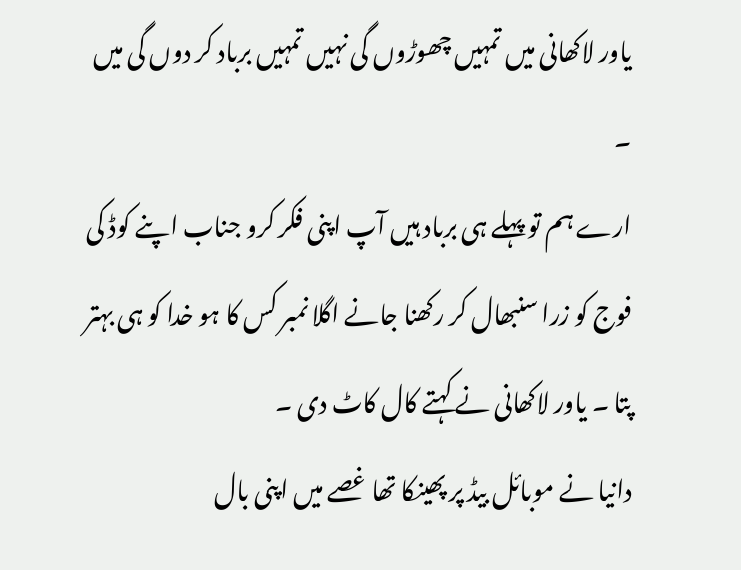یاور لاکھانی میں تمہیں چھوڑوں گی نہیں تمہیں برباد کر دوں گی میں ۔
ارے ہم تو پہلے ہی برباد ہیں آپ اپنی فکر کرو جناب اپنے کوڈ کی فوج کو زرا سنبھال کر رکھنا جانے اگلا نمبر کس کا ہو خدا کو ہی بہتر پتا ۔ یاور لاکھانی نے کہتے کال کاٹ دی ۔
دانیا نے موبائل بیڈ پر پھینکا تھا غصے میں اپنی بال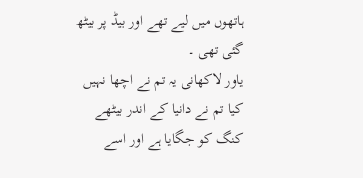ہاتھوں میں لیے تھے اور بیڈ پر بیٹھ گئی تھی ۔
یاور لاکھانی یہ تم نے اچھا نہیں کیا تم نے دانیا کے اندر بیٹھے کنگ کو جگایا ہے اور اسے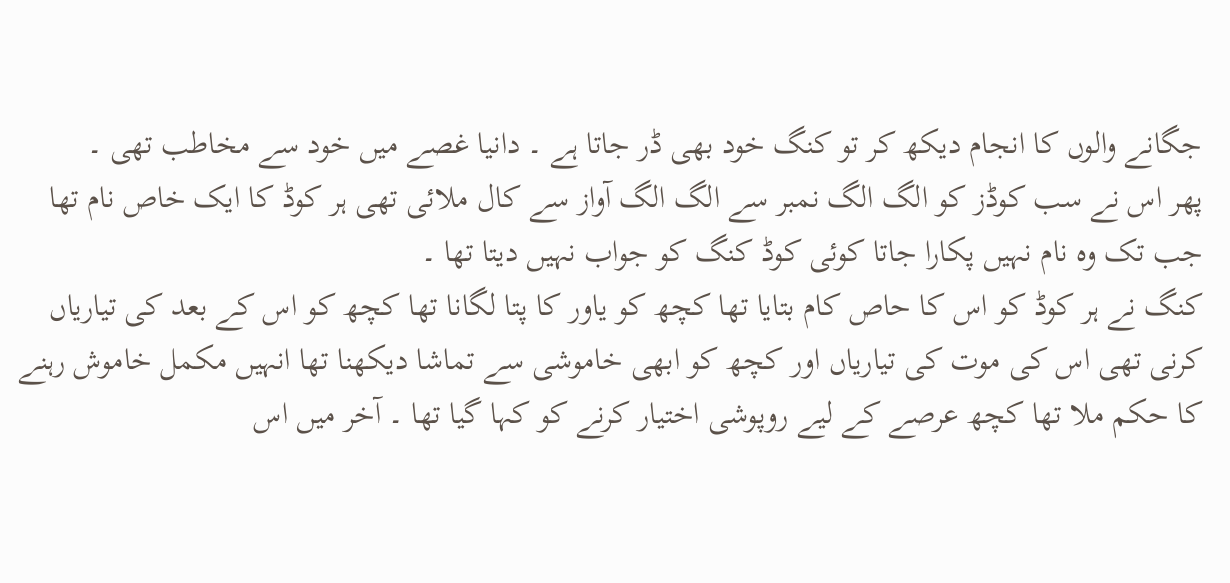جگانے والوں کا انجام دیکھ کر تو کنگ خود بھی ڈر جاتا ہے ۔ دانیا غصے میں خود سے مخاطب تھی ۔
پھر اس نے سب کوڈز کو الگ الگ نمبر سے الگ الگ آواز سے کال ملائی تھی ہر کوڈ کا ایک خاص نام تھا جب تک وہ نام نہیں پکارا جاتا کوئی کوڈ کنگ کو جواب نہیں دیتا تھا ۔
کنگ نے ہر کوڈ کو اس کا حاص کام بتایا تھا کچھ کو یاور کا پتا لگانا تھا کچھ کو اس کے بعد کی تیاریاں کرنی تھی اس کی موت کی تیاریاں اور کچھ کو ابھی خاموشی سے تماشا دیکھنا تھا انہیں مکمل خاموش رہنے کا حکم ملا تھا کچھ عرصے کے لیے روپوشی اختیار کرنے کو کہا گیا تھا ۔ آخر میں اس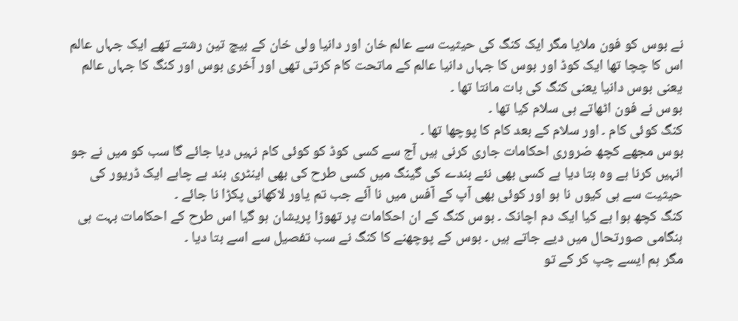نے بوس کو فون ملایا مگر ایک کنگ کی حیثیت سے عالم خان اور دانیا ولی خان کے بیچ تین رشتے تھے ایک جہاں عالم اس کا چچا تھا ایک کوڈ اور بوس کا جہاں دانیا عالم کے ماتحت کام کرتی تھی اور آخری بوس اور کنگ کا جہاں عالم یعنی بوس دانیا یعنی کنگ کی بات مانتا تھا ۔
بوس نے فون اٹھاتے ہی سلام کیا تھا ۔
کنگ کوئی کام ۔ اور سلام کے بعد کام کا پوچھا تھا ۔
بوس مجھے کچھ ضروری احکامات جاری کرنی ہیں آج سے کسی کوڈ کو کوئی کام نہیں دیا جائے گا سب کو میں نے جو انہیں کرنا ہے وہ بتا دیا ہے کسی بھی نئے بندے کی گینگ میں کسی طرح کی بھی اینٹری بند ہے چاہے ایک ڈریور کی حیثیت سے ہی کیوں نا ہو اور کوئی بھی آپ کے آفس میں نا آئے جب تم یاور لاکھانی پکڑا نا جائے ۔
کنگ کچھ ہوا ہے کیا ایک دم اچانک ۔ بوس کنگ کے ان احکامات پر تھوڑا پریشان ہو گیا اس طرح کے احکامات بہت ہی ہنگامی صورتحال میں دیے جاتے ہیں ۔ بوس کے پوچھنے کا کنگ نے سب تفصیل سے اسے بتا دیا ۔
مگر ہم ایسے چپ کر کے تو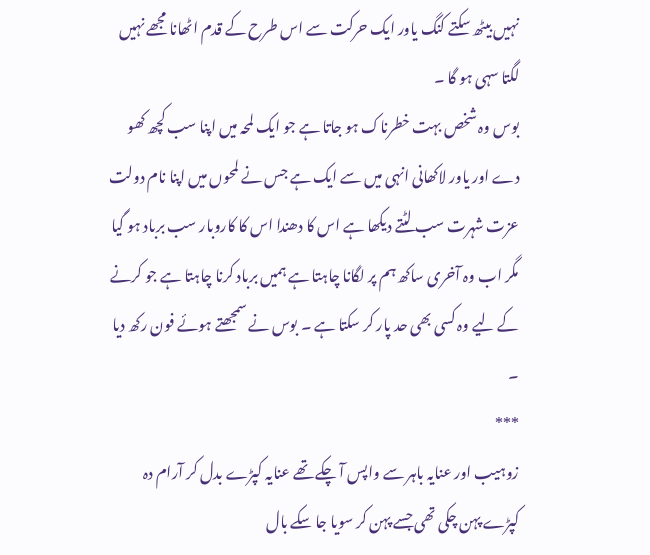نہیں بیٹھ سکتے کنگ یاور ایک حرکت سے اس طرح کے قدم اٹھانا مجھے نہیں لگتا سہی ہو گا ۔
بوس وہ شخص بہت خطرناک ہو جاتا ہے جو ایک لمحہ میں اپنا سب کچھ کھو دے اور یاور لاکھانی انہی میں سے ایک ہے جس نے لمحوں میں اپنا نام دولت عزت شہرت سب لٹتے دیکھا ہے اس کا دھندا اس کا کاروبار سب برباد ہو گیا مگر اب وہ آخری ساکھ ہم پر لگانا چاہتا ہے ہمیں برباد کرنا چاہتا ہے جو کرنے کے لیے وہ کسی بھی حد پار کر سکتا ہے ۔ بوس نے سمجھتے ہوئے فون رکھ دیا ۔
***
زوہیب اور عنایہ باہر سے واپس آ چکے تھے عنایہ کپڑے بدل کر آرام دہ کپڑے پہن چکی تھی جسے پہن کر سویا جا سکے بال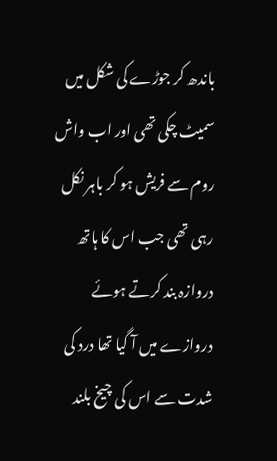باندھ کر جوڑے کی شکل میں سمیٹ چکی تھی اور اب واش روم سے فریش ہو کر باہر نکل رہی تھی جب اس کا ہاتھ دروازہ بند کرتے ہوئے دروازے میں آ گیا تھا درد کی شدت سے اس کی چیخ بلند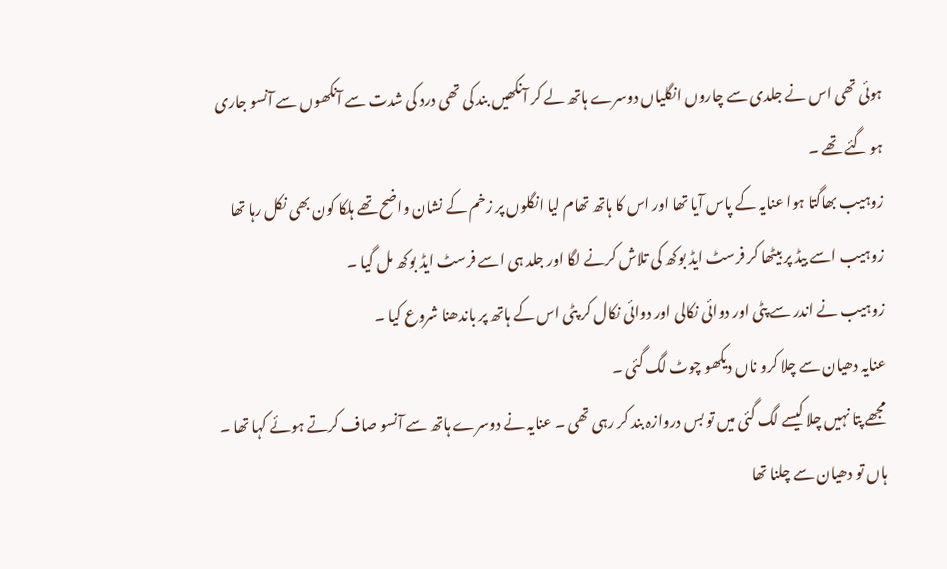ہوئی تھی اس نے جلدی سے چاروں انگلیاں دوسرے ہاتھ لے کر آنکھیں بند کی تھی درد کی شدت سے آنکھوں سے آنسو جاری ہو گئے تھے ۔
زوہیب بھاگتا ہوا عنایہ کے پاس آیا تھا اور اس کا ہاتھ تھام لیا انگلوں پر زخم کے نشان واضح تھے ہلکا کون بھی نکل رہا تھا زوہیب اسے بیڈ پر بیٹھا کر فرسٹ ایڈ بوکھ کی تلاش کرنے لگا اور جلد ہی اسے فرسٹ ایڈ بوکھ مل گیا ۔
زوہیب نے اندر سے پٹی اور دوائی نکالی اور دوائی نکال کر پٹی اس کے ہاتھ پر باندھنا شروع کیا ۔
عنایہ دھیان سے چلا کرو ناں دیکھو چوٹ لگ گئی ۔
مجھے پتا نہیں چلا کیسے لگ گئی میں تو بس دروازہ بند کر رہی تھی ۔ عنایہ نے دوسرے ہاتھ سے آنسو صاف کرتے ہوئے کہا تھا ۔
ہاں تو دھیان سے چلنا تھا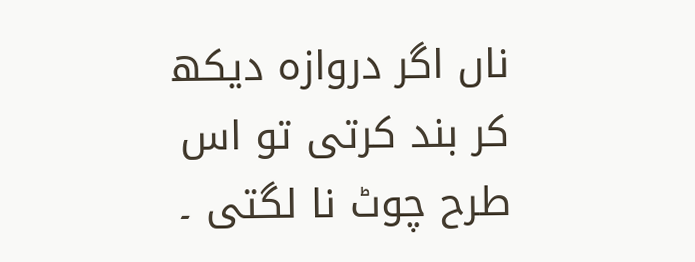ناں اگر دروازہ دیکھ کر بند کرتی تو اس طرح چوٹ نا لگتی ۔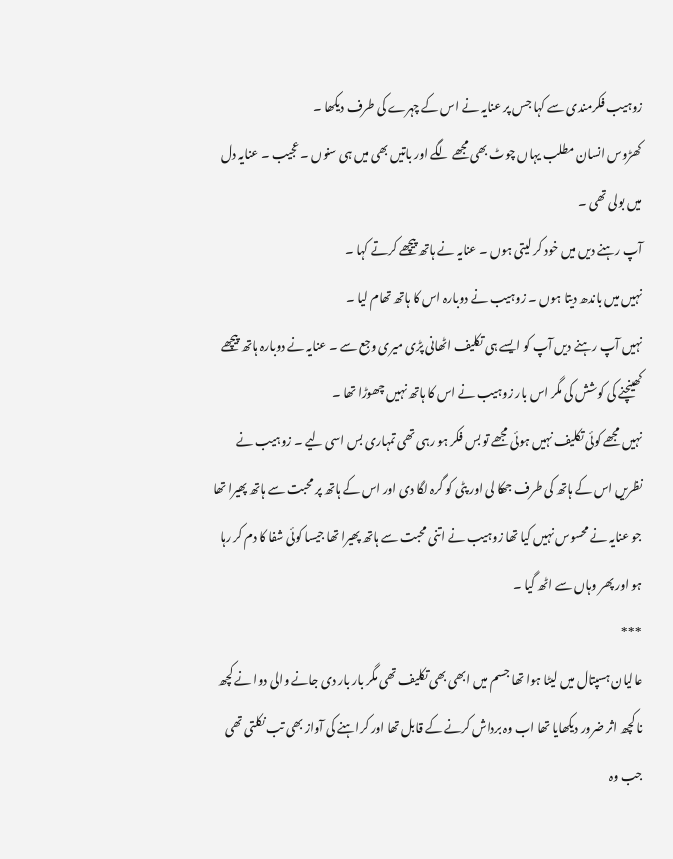زوہیب فکرمندی سے کہا جس پر عنایہ نے اس کے چہرے کی طرف دیکھا ۔
کھڑوس انسان مطلب یہاں چوٹ بھی مجھے لگے اور باتیں بھی میں ہی سنوں ۔ عجیب ۔ عنایہ دل میں بولی تھی ۔
آپ رہنے دیں میں خود کر لیتی ہوں ۔ عنایہ نے ہاتھ پیچھے کرتے کہا ۔
نہیں میں باندھ دیتا ہوں ۔ زوہیب نے دوبارہ اس کا ہاتھ تھام لیا ۔
نہیں آپ رہنے دیں آپ کو ایسے ہی تکلیف اٹھانی پڑی میری وجع سے ۔ عنایہ نے دوبارہ ہاتھ پیچھے کھینچنے کی کوشش کی مگر اس بار زوہیب نے اس کا ہاتھ نہیں چھوڑا تھا ۔
نہیں مجھے کوئی تکلیف نہیں ہوئی مجھے تو بس فکر ہو رہی تھی تمہاری بس اسی لیے ۔ زوہیب نے نظریں اس کے ہاتھ کی طرف جھکا لی اور پٹی کو گرہ لگا دی اور اس کے ہاتھ پر محبت سے ہاتھ پھیرا تھا جو عنایہ نے محسوس نہیں کیا تھا زوہیب نے اتنی محبت سے ہاتھ پھیرا تھا جیسا کوئی شفا کا دم کر رہا ہو اور پھر وہاں سے اٹھ گیا ۔
***
عالیان ہسپتال میں لیٹا ہوا تھا جسم میں ابھی بھی تکلیف تھی مگر بار بار دی جانے والی دوا نے کچھ نا کچھ اثر ضرور دیکھایا تھا اب وہ برداش کرنے کے قابل تھا اور کراہنے کی آواز بھی تب نکلتی تھی جب وہ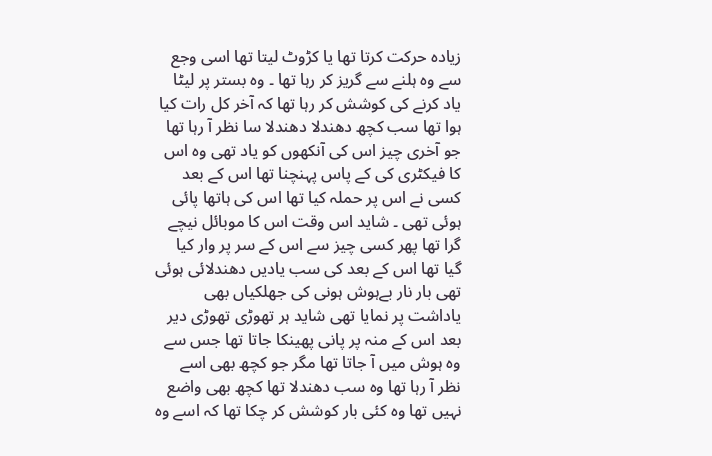زیادہ حرکت کرتا تھا یا کڑوٹ لیتا تھا اسی وجع سے وہ ہلنے سے گریز کر رہا تھا ۔ وہ بستر پر لیٹا یاد کرنے کی کوشش کر رہا تھا کہ آخر کل رات کیا ہوا تھا سب کچھ دھندلا دھندلا سا نظر آ رہا تھا جو آخری چیز اس کی آنکھوں کو یاد تھی وہ اس کا فیکٹری کی کے پاس پہنچنا تھا اس کے بعد کسی نے اس پر حملہ کیا تھا اس کی ہاتھا پائی ہوئی تھی ۔ شاید اس وقت اس کا موبائل نیچے گرا تھا پھر کسی چیز سے اس کے سر پر وار کیا گیا تھا اس کے بعد کی سب یادیں دھندلائی ہوئی تھی بار نار بےہوش ہونی کی جھلکیاں بھی یاداشت پر نمایا تھی شاید ہر تھوڑی تھوڑی دیر بعد اس کے منہ پر پانی پھینکا جاتا تھا جس سے وہ ہوش میں آ جاتا تھا مگر جو کچھ بھی اسے نظر آ رہا تھا وہ سب دھندلا تھا کچھ بھی واضع نہیں تھا وہ کئی بار کوشش کر چکا تھا کہ اسے وہ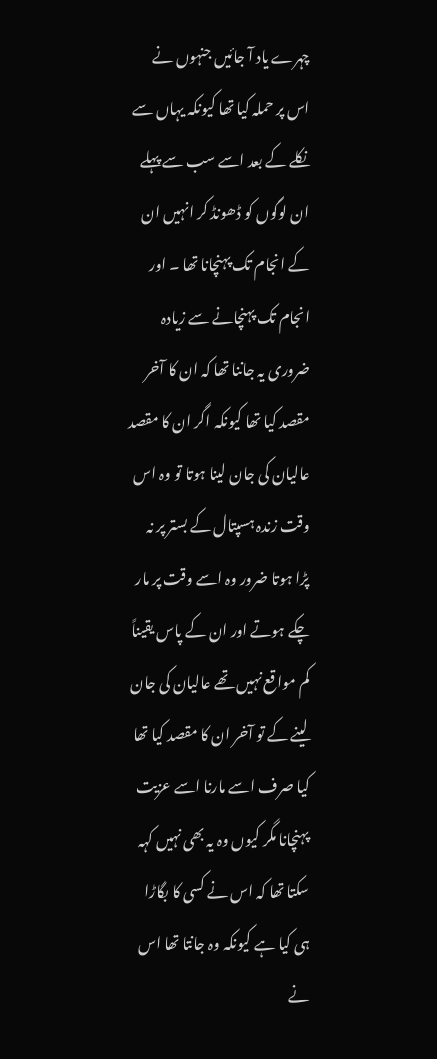چہرے یاد آ جائیں جنہوں نے اس پر حملہ کیا تھا کیونکہ یہاں سے نکلے کے بعد اسے سب سے پہلے ان لوگوں کو ڈھونڈ کر انہیں ان کے انجام تک پہنچانا تھا ۔ اور انجام تک پہنچانے سے زیادہ ضروری یہ جاننا تھا کہ ان کا آخر مقصد کیا تھا کیونکہ اگر ان کا مقصد عالیان کی جان لینا ہوتا تو وہ اس وقت زندہ ہسپتال کے بستر پر نہ پڑا ہوتا ضرور وہ اسے وقت پر مار چکے ہوتے اور ان کے پاس یقیناً کم مواقع نہیں تھے عالیان کی جان لینے کے تو آخر ان کا مقصد کیا تھا کیا صرف اسے مارنا اسے عزیت پہنچانا مگر کیوں وہ یہ بھی نہیں کہہ سکتا تھا کہ اس نے کسی کا بگاڑا ہی کیا ہے کیونکہ وہ جانتا تھا اس نے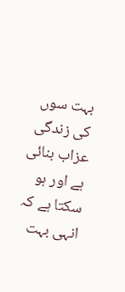بہت سوں کی زندگی عزاب بنائی ہے اور ہو سکتا ہے کہ انہی بہت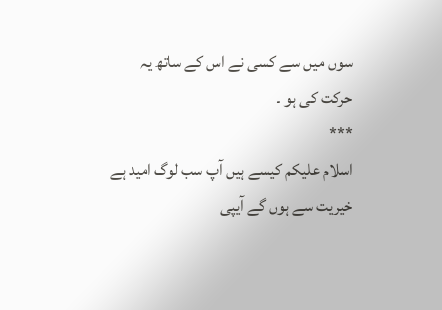سوں میں سے کسی نے اس کے ساتھ یہ حرکت کی ہو ۔
***
اسلام علیکم کیسے ہیں آپ سب لوگ امید ہے خیریت سے ہوں گے آیپی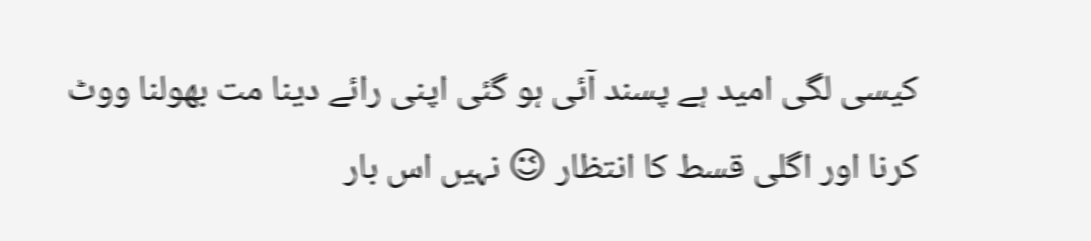کیسی لگی امید ہے پسند آئی ہو گئی اپنی رائے دینا مت بھولنا ووٹ کرنا اور اگلی قسط کا انتظار 😉 نہیں اس بار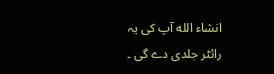انشاء الله آپ کی یہ رائٹر جلدی دے گی ۔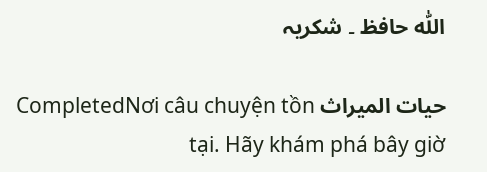اللّٰہ حافظ ۔ شکریہ

حیات المیراث CompletedNơi câu chuyện tồn tại. Hãy khám phá bây giờ